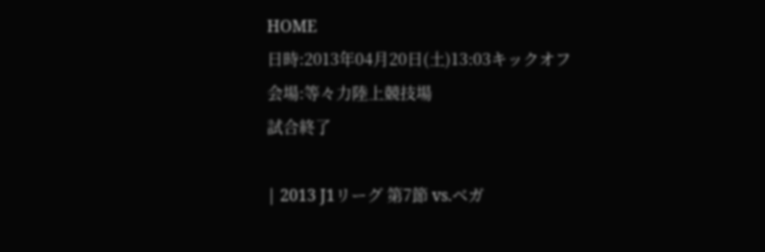HOME
日時:2013年04月20日(土)13:03キックオフ
会場:等々力陸上競技場
試合終了

| 2013 J1リーグ 第7節 vs.ベガ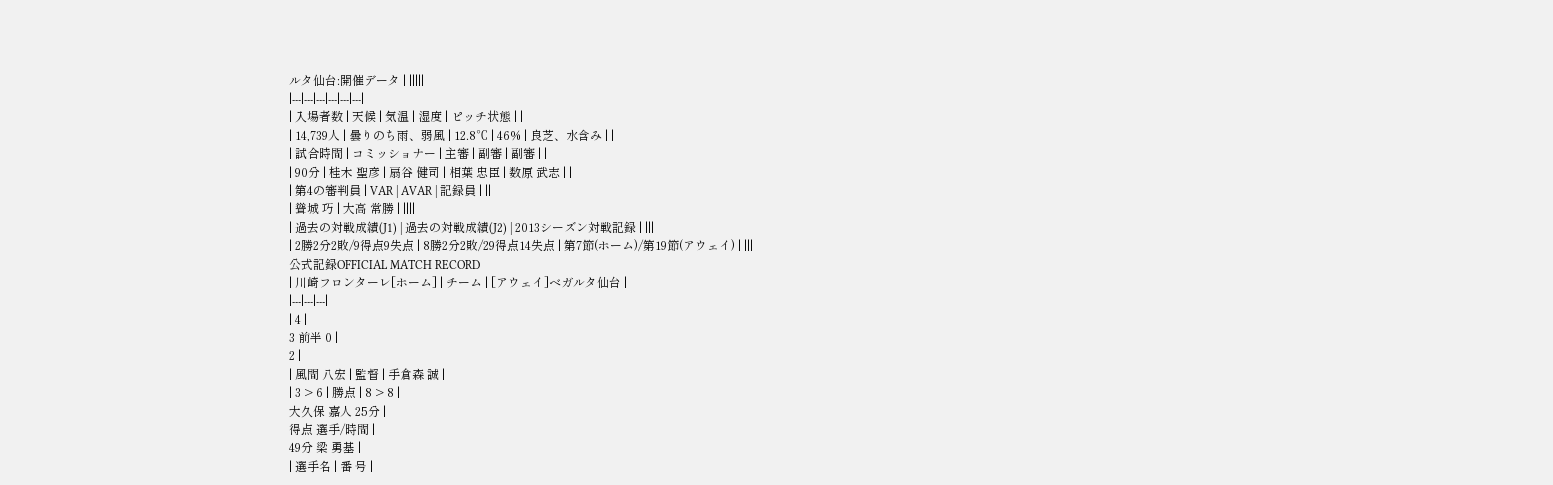ルタ仙台:開催データ | |||||
|---|---|---|---|---|---|
| 入場者数 | 天候 | 気温 | 湿度 | ピッチ状態 | |
| 14,739人 | 曇りのち雨、弱風 | 12.8℃ | 46% | 良芝、水含み | |
| 試合時間 | コミッショナー | 主審 | 副審 | 副審 | |
| 90分 | 桂木 聖彦 | 扇谷 健司 | 相葉 忠臣 | 数原 武志 | |
| 第4の審判員 | VAR | AVAR | 記録員 | ||
| 聳城 巧 | 大高 常勝 | ||||
| 過去の対戦成績(J1) | 過去の対戦成績(J2) | 2013シーズン対戦記録 | |||
| 2勝2分2敗/9得点9失点 | 8勝2分2敗/29得点14失点 | 第7節(ホーム)/第19節(アウェイ) | |||
公式記録OFFICIAL MATCH RECORD
| 川崎フロンターレ[ホーム] | チーム | [アウェイ]ベガルタ仙台 |
|---|---|---|
| 4 |
3 前半 0 |
2 |
| 風間 八宏 | 監督 | 手倉森 誠 |
| 3 > 6 | 勝点 | 8 > 8 |
大久保 嘉人 25分 |
得点 選手/時間 |
49分 梁 勇基 |
| 選手名 | 番 号 |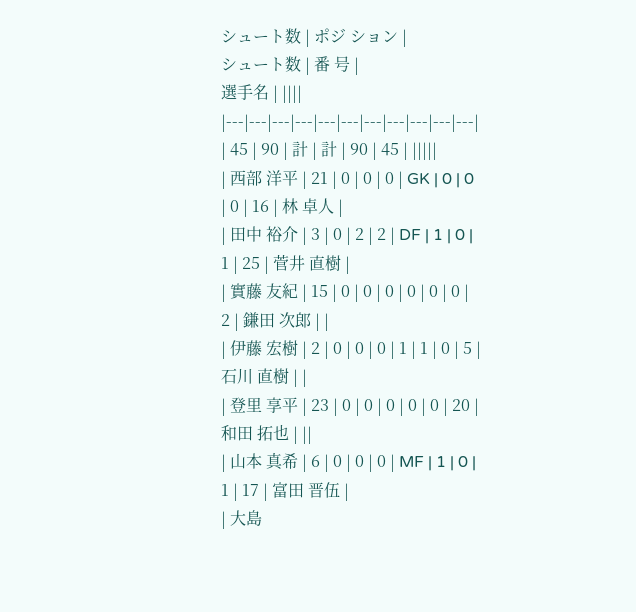シュート数 | ポジ ション |
シュート数 | 番 号 |
選手名 | ||||
|---|---|---|---|---|---|---|---|---|---|---|
| 45 | 90 | 計 | 計 | 90 | 45 | |||||
| 西部 洋平 | 21 | 0 | 0 | 0 | GK | 0 | 0 | 0 | 16 | 林 卓人 |
| 田中 裕介 | 3 | 0 | 2 | 2 | DF | 1 | 0 | 1 | 25 | 菅井 直樹 |
| 實藤 友紀 | 15 | 0 | 0 | 0 | 0 | 0 | 0 | 2 | 鎌田 次郎 | |
| 伊藤 宏樹 | 2 | 0 | 0 | 0 | 1 | 1 | 0 | 5 | 石川 直樹 | |
| 登里 享平 | 23 | 0 | 0 | 0 | 0 | 0 | 20 | 和田 拓也 | ||
| 山本 真希 | 6 | 0 | 0 | 0 | MF | 1 | 0 | 1 | 17 | 富田 晋伍 |
| 大島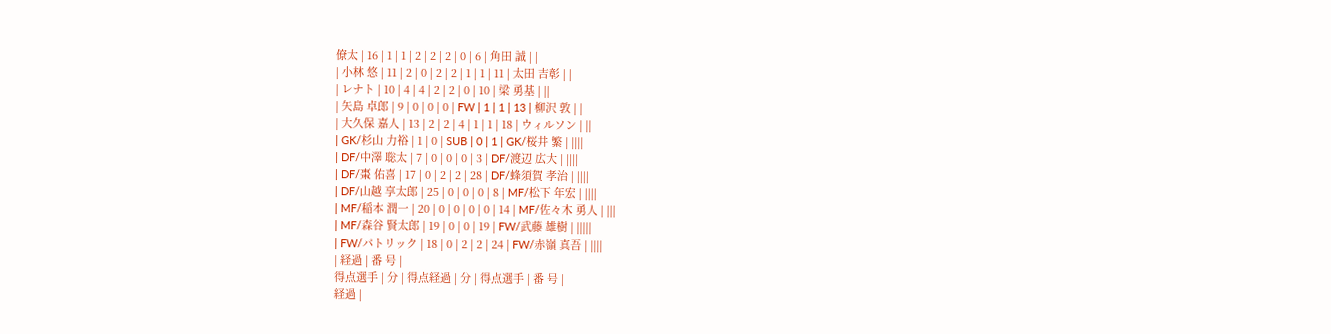僚太 | 16 | 1 | 1 | 2 | 2 | 2 | 0 | 6 | 角田 誠 | |
| 小林 悠 | 11 | 2 | 0 | 2 | 2 | 1 | 1 | 11 | 太田 吉彰 | |
| レナト | 10 | 4 | 4 | 2 | 2 | 0 | 10 | 梁 勇基 | ||
| 矢島 卓郎 | 9 | 0 | 0 | 0 | FW | 1 | 1 | 13 | 柳沢 敦 | |
| 大久保 嘉人 | 13 | 2 | 2 | 4 | 1 | 1 | 18 | ウィルソン | ||
| GK/杉山 力裕 | 1 | 0 | SUB | 0 | 1 | GK/桜井 繁 | ||||
| DF/中澤 聡太 | 7 | 0 | 0 | 0 | 3 | DF/渡辺 広大 | ||||
| DF/棗 佑喜 | 17 | 0 | 2 | 2 | 28 | DF/蜂須賀 孝治 | ||||
| DF/山越 享太郎 | 25 | 0 | 0 | 0 | 8 | MF/松下 年宏 | ||||
| MF/稲本 潤一 | 20 | 0 | 0 | 0 | 0 | 14 | MF/佐々木 勇人 | |||
| MF/森谷 賢太郎 | 19 | 0 | 0 | 19 | FW/武藤 雄樹 | |||||
| FW/パトリック | 18 | 0 | 2 | 2 | 24 | FW/赤嶺 真吾 | ||||
| 経過 | 番 号 |
得点選手 | 分 | 得点経過 | 分 | 得点選手 | 番 号 |
経過 |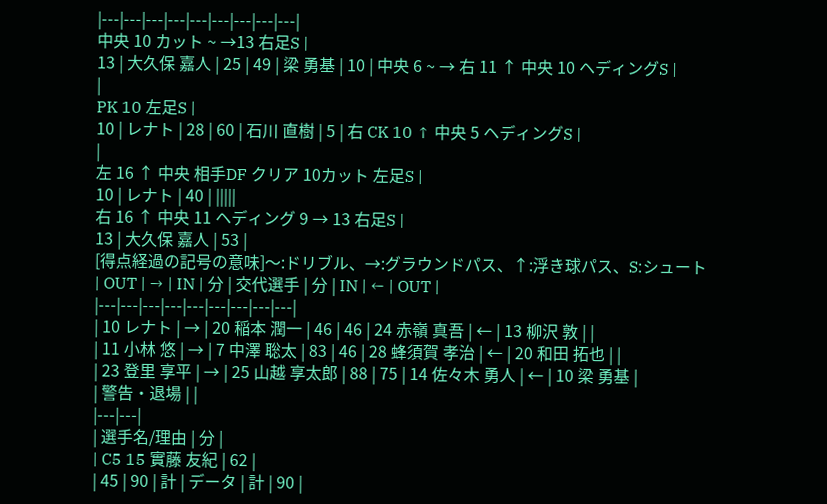|---|---|---|---|---|---|---|---|---|
中央 10 カット ~ →13 右足S |
13 | 大久保 嘉人 | 25 | 49 | 梁 勇基 | 10 | 中央 6 ~ → 右 11 ↑ 中央 10 ヘディングS |
|
PK 10 左足S |
10 | レナト | 28 | 60 | 石川 直樹 | 5 | 右 CK 10 ↑ 中央 5 ヘディングS |
|
左 16 ↑ 中央 相手DF クリア 10カット 左足S |
10 | レナト | 40 | |||||
右 16 ↑ 中央 11 ヘディング 9 → 13 右足S |
13 | 大久保 嘉人 | 53 |
[得点経過の記号の意味]〜:ドリブル、→:グラウンドパス、↑:浮き球パス、S:シュート
| OUT | → | IN | 分 | 交代選手 | 分 | IN | ← | OUT |
|---|---|---|---|---|---|---|---|---|
| 10 レナト | → | 20 稲本 潤一 | 46 | 46 | 24 赤嶺 真吾 | ← | 13 柳沢 敦 | |
| 11 小林 悠 | → | 7 中澤 聡太 | 83 | 46 | 28 蜂須賀 孝治 | ← | 20 和田 拓也 | |
| 23 登里 享平 | → | 25 山越 享太郎 | 88 | 75 | 14 佐々木 勇人 | ← | 10 梁 勇基 |
| 警告・退場 | |
|---|---|
| 選手名/理由 | 分 |
| C5 15 實藤 友紀 | 62 |
| 45 | 90 | 計 | データ | 計 | 90 |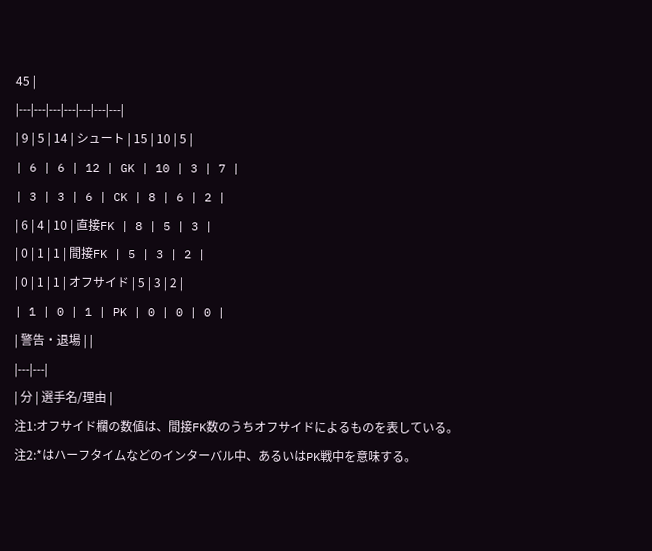45 |
|---|---|---|---|---|---|---|
| 9 | 5 | 14 | シュート | 15 | 10 | 5 |
| 6 | 6 | 12 | GK | 10 | 3 | 7 |
| 3 | 3 | 6 | CK | 8 | 6 | 2 |
| 6 | 4 | 10 | 直接FK | 8 | 5 | 3 |
| 0 | 1 | 1 | 間接FK | 5 | 3 | 2 |
| 0 | 1 | 1 | オフサイド | 5 | 3 | 2 |
| 1 | 0 | 1 | PK | 0 | 0 | 0 |
| 警告・退場 | |
|---|---|
| 分 | 選手名/理由 |
注1:オフサイド欄の数値は、間接FK数のうちオフサイドによるものを表している。
注2:*はハーフタイムなどのインターバル中、あるいはPK戦中を意味する。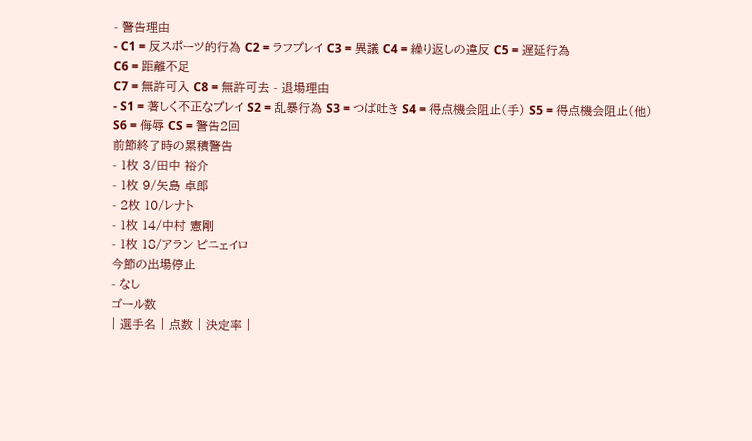- 警告理由
- C1 = 反スポーツ的行為 C2 = ラフプレイ C3 = 異議 C4 = 繰り返しの違反 C5 = 遅延行為
C6 = 距離不足
C7 = 無許可入 C8 = 無許可去 - 退場理由
- S1 = 著しく不正なプレイ S2 = 乱暴行為 S3 = つば吐き S4 = 得点機会阻止(手) S5 = 得点機会阻止(他)
S6 = 侮辱 CS = 警告2回
前節終了時の累積警告
- 1枚 3/田中 裕介
- 1枚 9/矢島 卓郎
- 2枚 10/レナト
- 1枚 14/中村 憲剛
- 1枚 18/アラン ピニェイロ
今節の出場停止
- なし
ゴール数
| 選手名 | 点数 | 決定率 |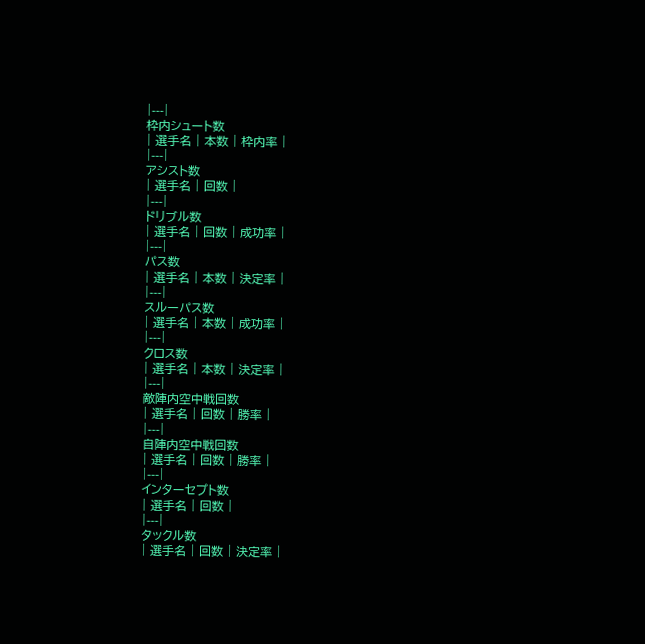|---|
枠内シュート数
| 選手名 | 本数 | 枠内率 |
|---|
アシスト数
| 選手名 | 回数 |
|---|
ドリブル数
| 選手名 | 回数 | 成功率 |
|---|
パス数
| 選手名 | 本数 | 決定率 |
|---|
スルーパス数
| 選手名 | 本数 | 成功率 |
|---|
クロス数
| 選手名 | 本数 | 決定率 |
|---|
敵陣内空中戦回数
| 選手名 | 回数 | 勝率 |
|---|
自陣内空中戦回数
| 選手名 | 回数 | 勝率 |
|---|
インターセプト数
| 選手名 | 回数 |
|---|
タックル数
| 選手名 | 回数 | 決定率 |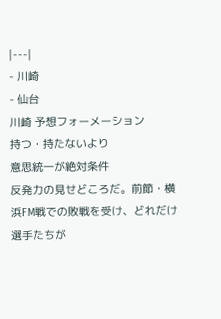|---|
- 川崎
- 仙台
川崎 予想フォーメーション
持つ・持たないより
意思統一が絶対条件
反発力の見せどころだ。前節・横浜FM戦での敗戦を受け、どれだけ選手たちが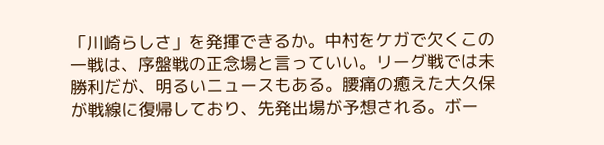「川崎らしさ」を発揮できるか。中村をケガで欠くこの一戦は、序盤戦の正念場と言っていい。リーグ戦では未勝利だが、明るいニュースもある。腰痛の癒えた大久保が戦線に復帰しており、先発出場が予想される。ボー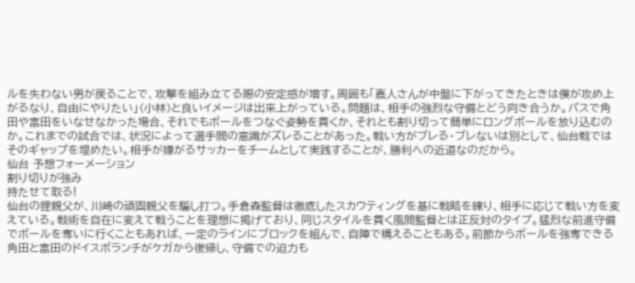ルを失わない男が戻ることで、攻撃を組み立てる際の安定感が増す。周囲も「嘉人さんが中盤に下がってきたときは僕が攻め上がるなり、自由にやりたい」(小林)と良いイメージは出来上がっている。問題は、相手の強烈な守備とどう向き合うか。パスで角田や富田をいなせなかった場合、それでもボールをつなぐ姿勢を貫くか、それとも割り切って簡単にロングボールを放り込むのか。これまでの試合では、状況によって選手間の意識がズレることがあった。戦い方がブレる・ブレないは別として、仙台戦ではそのギャップを埋めたい。相手が嫌がるサッカーをチームとして実践することが、勝利への近道なのだから。
仙台 予想フォーメーション
割り切りが強み
持たせて取る!
仙台の狸親父が、川崎の頑固親父を騙し打つ。手倉森監督は徹底したスカウティングを基に戦略を練り、相手に応じて戦い方を変えている。戦術を自在に変えて戦うことを理想に掲げており、同じスタイルを貫く風間監督とは正反対のタイプ。猛烈な前進守備でボールを奪いに行くこともあれば、一定のラインにブロックを組んで、自陣で構えることもある。前節からボールを強奪できる角田と富田のドイスボランチがケガから復帰し、守備での迫力も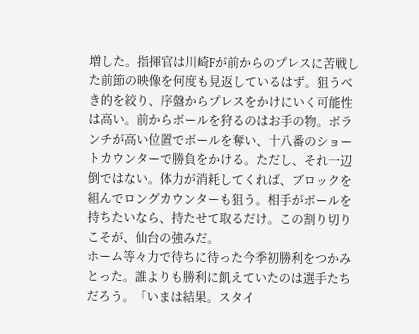増した。指揮官は川崎Fが前からのプレスに苦戦した前節の映像を何度も見返しているはず。狙うべき的を絞り、序盤からプレスをかけにいく可能性は高い。前からボールを狩るのはお手の物。ボランチが高い位置でボールを奪い、十八番のショートカウンターで勝負をかける。ただし、それ一辺倒ではない。体力が消耗してくれば、ブロックを組んでロングカウンターも狙う。相手がボールを持ちたいなら、持たせて取るだけ。この割り切りこそが、仙台の強みだ。
ホーム等々力で待ちに待った今季初勝利をつかみとった。誰よりも勝利に飢えていたのは選手たちだろう。「いまは結果。スタイ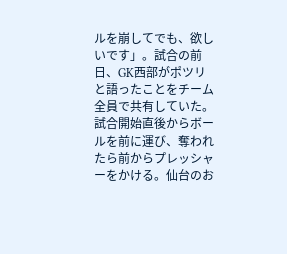ルを崩してでも、欲しいです」。試合の前日、GK西部がポツリと語ったことをチーム全員で共有していた。試合開始直後からボールを前に運び、奪われたら前からプレッシャーをかける。仙台のお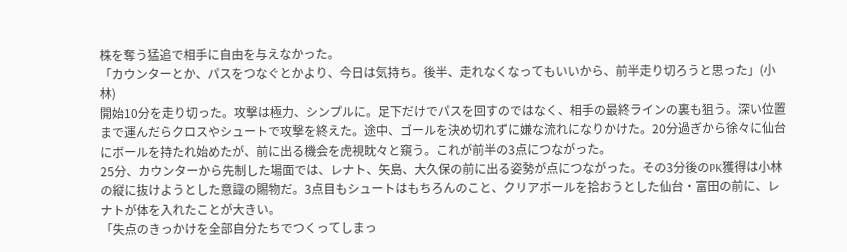株を奪う猛追で相手に自由を与えなかった。
「カウンターとか、パスをつなぐとかより、今日は気持ち。後半、走れなくなってもいいから、前半走り切ろうと思った」(小林)
開始10分を走り切った。攻撃は極力、シンプルに。足下だけでパスを回すのではなく、相手の最終ラインの裏も狙う。深い位置まで運んだらクロスやシュートで攻撃を終えた。途中、ゴールを決め切れずに嫌な流れになりかけた。20分過ぎから徐々に仙台にボールを持たれ始めたが、前に出る機会を虎視眈々と窺う。これが前半の3点につながった。
25分、カウンターから先制した場面では、レナト、矢島、大久保の前に出る姿勢が点につながった。その3分後のPK獲得は小林の縦に抜けようとした意識の賜物だ。3点目もシュートはもちろんのこと、クリアボールを拾おうとした仙台・富田の前に、レナトが体を入れたことが大きい。
「失点のきっかけを全部自分たちでつくってしまっ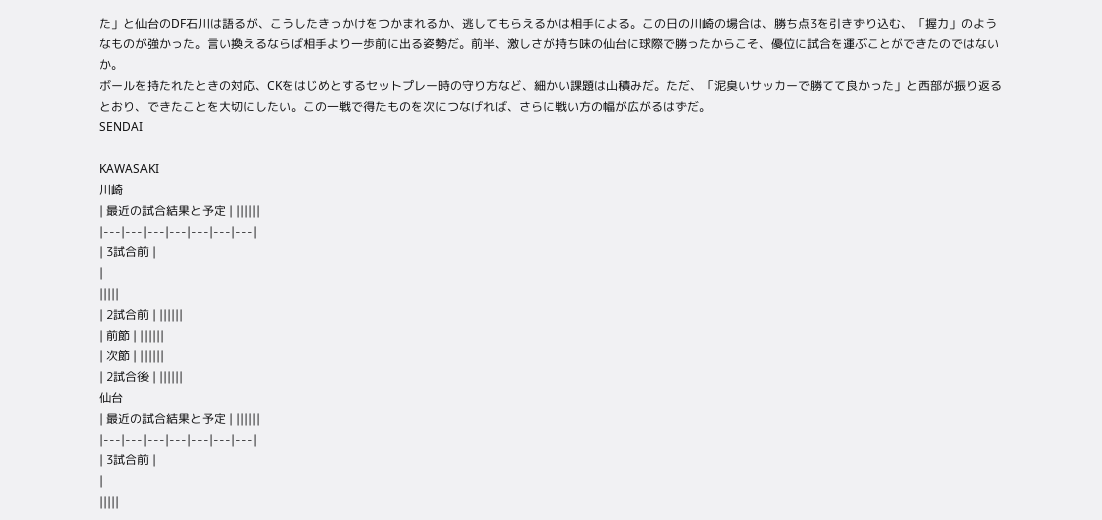た」と仙台のDF石川は語るが、こうしたきっかけをつかまれるか、逃してもらえるかは相手による。この日の川崎の場合は、勝ち点3を引きずり込む、「握力」のようなものが強かった。言い換えるならば相手より一歩前に出る姿勢だ。前半、激しさが持ち味の仙台に球際で勝ったからこそ、優位に試合を運ぶことができたのではないか。
ボールを持たれたときの対応、CKをはじめとするセットプレー時の守り方など、細かい課題は山積みだ。ただ、「泥臭いサッカーで勝てて良かった」と西部が振り返るとおり、できたことを大切にしたい。この一戦で得たものを次につなげれば、さらに戦い方の幅が広がるはずだ。
SENDAI

KAWASAKI
川崎
| 最近の試合結果と予定 | ||||||
|---|---|---|---|---|---|---|
| 3試合前 |
|
|||||
| 2試合前 | ||||||
| 前節 | ||||||
| 次節 | ||||||
| 2試合後 | ||||||
仙台
| 最近の試合結果と予定 | ||||||
|---|---|---|---|---|---|---|
| 3試合前 |
|
|||||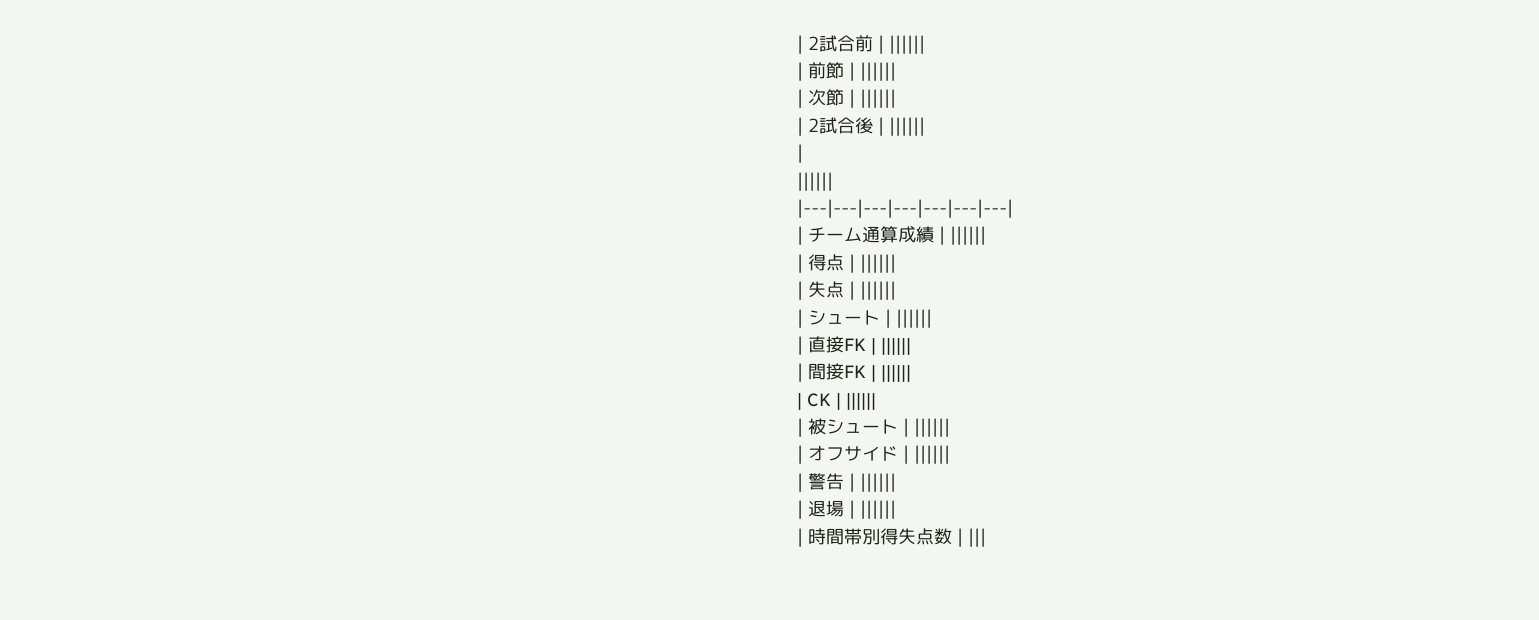| 2試合前 | ||||||
| 前節 | ||||||
| 次節 | ||||||
| 2試合後 | ||||||
|
||||||
|---|---|---|---|---|---|---|
| チーム通算成績 | ||||||
| 得点 | ||||||
| 失点 | ||||||
| シュート | ||||||
| 直接FK | ||||||
| 間接FK | ||||||
| CK | ||||||
| 被シュート | ||||||
| オフサイド | ||||||
| 警告 | ||||||
| 退場 | ||||||
| 時間帯別得失点数 | |||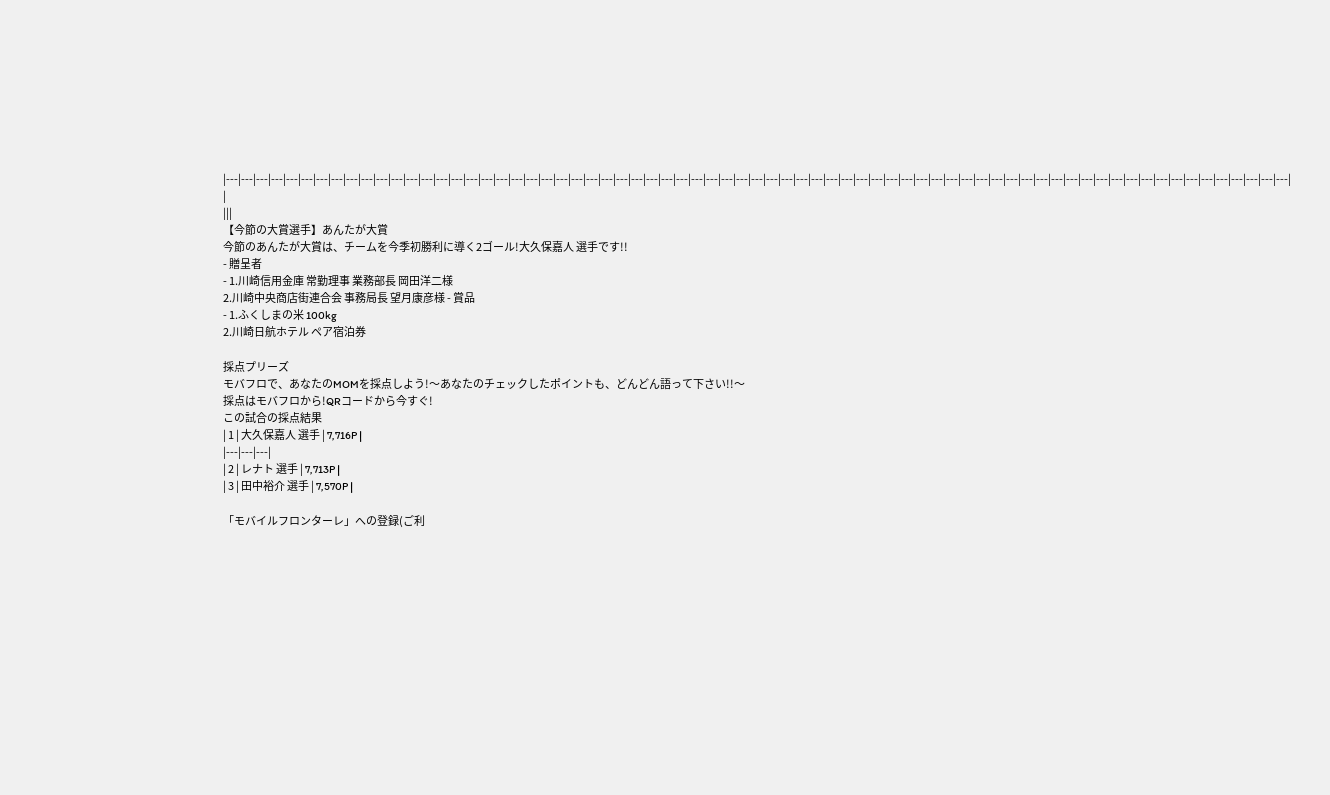|---|---|---|---|---|---|---|---|---|---|---|---|---|---|---|---|---|---|---|---|---|---|---|---|---|---|---|---|---|---|---|---|---|---|---|---|---|---|---|---|---|---|---|---|---|---|---|---|---|---|---|---|---|---|---|---|---|---|---|---|---|---|---|---|---|---|---|---|---|---|---|
|
|||
【今節の大賞選手】あんたが大賞
今節のあんたが大賞は、チームを今季初勝利に導く2ゴール!大久保嘉人 選手です!!
- 贈呈者
- 1.川崎信用金庫 常勤理事 業務部長 岡田洋二様
2.川崎中央商店街連合会 事務局長 望月康彦様 - 賞品
- 1.ふくしまの米 100kg
2.川崎日航ホテル ペア宿泊券

採点プリーズ
モバフロで、あなたのMOMを採点しよう!〜あなたのチェックしたポイントも、どんどん語って下さい!!〜
採点はモバフロから!QRコードから今すぐ!
この試合の採点結果
| 1 | 大久保嘉人 選手 | 7,716P |
|---|---|---|
| 2 | レナト 選手 | 7,713P |
| 3 | 田中裕介 選手 | 7,570P |

「モバイルフロンターレ」への登録(ご利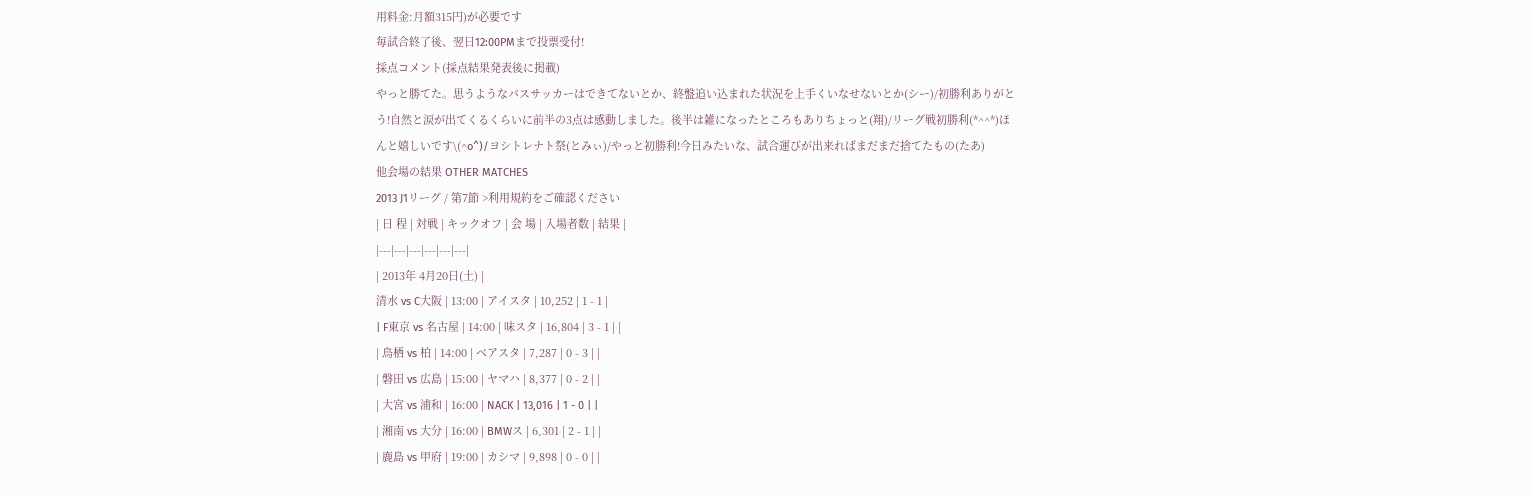用料金:月額315円)が必要です
毎試合終了後、翌日12:00PMまで投票受付!
採点コメント(採点結果発表後に掲載)
やっと勝てた。思うようなパスサッカーはできてないとか、終盤追い込まれた状況を上手くいなせないとか(シー)/初勝利ありがとう!自然と涙が出てくるくらいに前半の3点は感動しました。後半は雑になったところもありちょっと(翔)/リーグ戦初勝利(*^^*)ほんと嬉しいです\(^o^)/ヨシトレナト祭(とみぃ)/やっと初勝利!今日みたいな、試合運びが出来ればまだまだ捨てたもの(たあ)
他会場の結果 OTHER MATCHES
2013 J1リーグ / 第7節 >利用規約をご確認ください
| 日 程 | 対戦 | キックオフ | 会 場 | 入場者数 | 結果 |
|---|---|---|---|---|---|
| 2013年 4月20日(土) |
清水 vs C大阪 | 13:00 | アイスタ | 10,252 | 1 - 1 |
| F東京 vs 名古屋 | 14:00 | 味スタ | 16,804 | 3 - 1 | |
| 鳥栖 vs 柏 | 14:00 | ベアスタ | 7,287 | 0 - 3 | |
| 磐田 vs 広島 | 15:00 | ヤマハ | 8,377 | 0 - 2 | |
| 大宮 vs 浦和 | 16:00 | NACK | 13,016 | 1 - 0 | |
| 湘南 vs 大分 | 16:00 | BMWス | 6,301 | 2 - 1 | |
| 鹿島 vs 甲府 | 19:00 | カシマ | 9,898 | 0 - 0 | |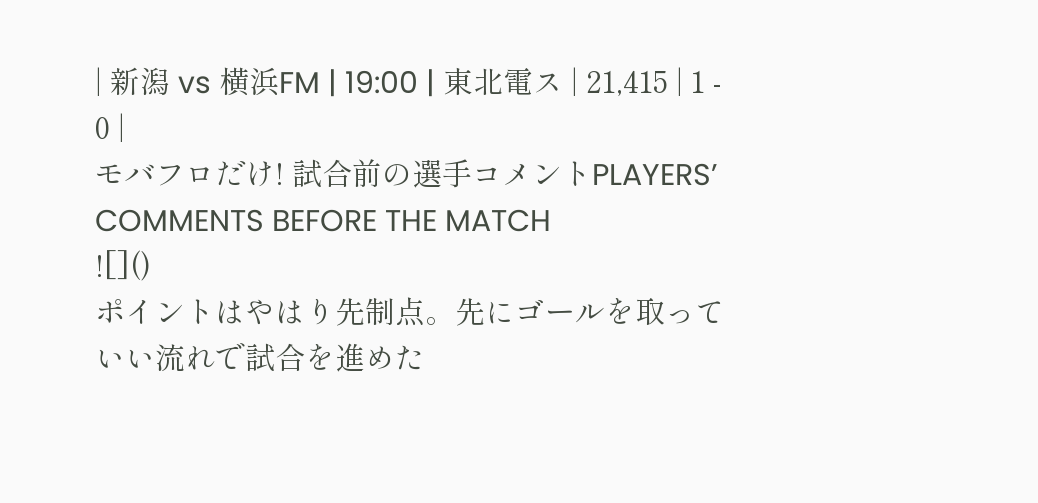| 新潟 vs 横浜FM | 19:00 | 東北電ス | 21,415 | 1 - 0 |
モバフロだけ! 試合前の選手コメントPLAYERS’ COMMENTS BEFORE THE MATCH
![]()
ポイントはやはり先制点。先にゴールを取っていい流れで試合を進めた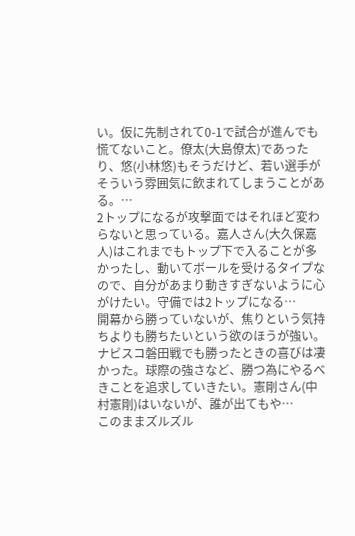い。仮に先制されて0-1で試合が進んでも慌てないこと。僚太(大島僚太)であったり、悠(小林悠)もそうだけど、若い選手がそういう雰囲気に飲まれてしまうことがある。…
2トップになるが攻撃面ではそれほど変わらないと思っている。嘉人さん(大久保嘉人)はこれまでもトップ下で入ることが多かったし、動いてボールを受けるタイプなので、自分があまり動きすぎないように心がけたい。守備では2トップになる…
開幕から勝っていないが、焦りという気持ちよりも勝ちたいという欲のほうが強い。ナビスコ磐田戦でも勝ったときの喜びは凄かった。球際の強さなど、勝つ為にやるべきことを追求していきたい。憲剛さん(中村憲剛)はいないが、誰が出てもや…
このままズルズル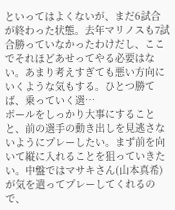といってはよくないが、まだ6試合が終わった状態。去年マリノスも7試合勝っていなかったわけだし、ここでそれほどあせってやる必要はない。あまり考えすぎても悪い方向にいくような気もする。ひとつ勝てば、乗っていく選…
ボールをしっかり大事にすることと、前の選手の動き出しを見逃さないようにプレーしたい。まず前を向いて縦に入れることを狙っていきたい。中盤ではマサキさん(山本真希)が気を遣ってプレーしてくれるので、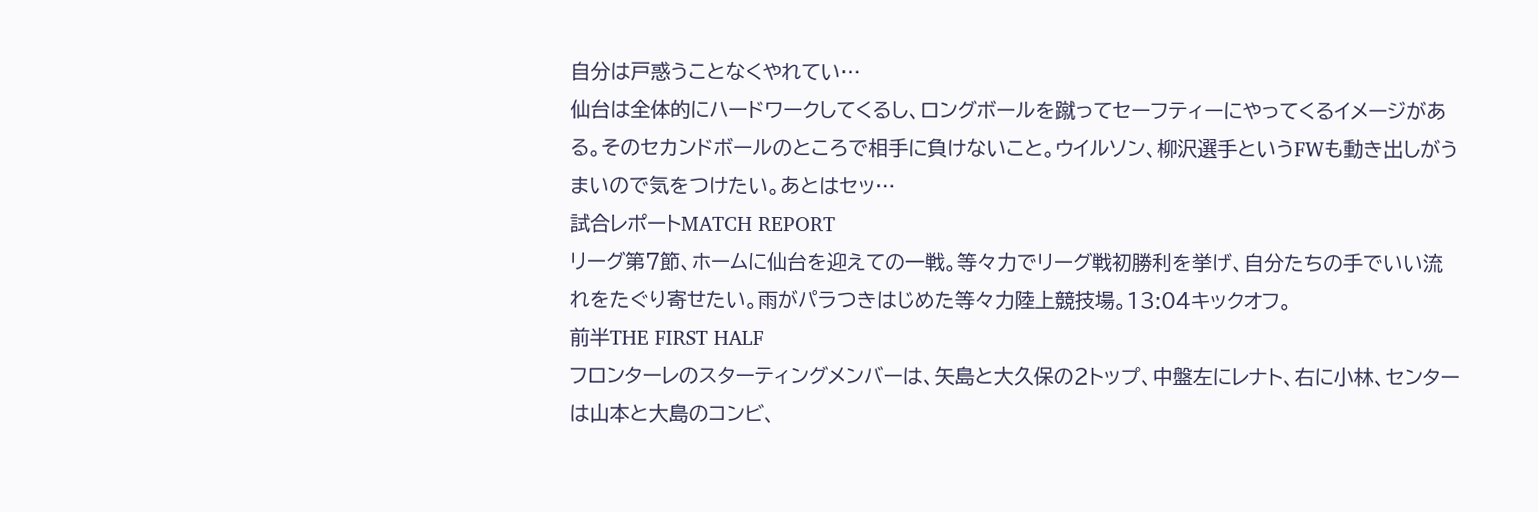自分は戸惑うことなくやれてい…
仙台は全体的にハードワークしてくるし、ロングボールを蹴ってセーフティーにやってくるイメージがある。そのセカンドボールのところで相手に負けないこと。ウイルソン、柳沢選手というFWも動き出しがうまいので気をつけたい。あとはセッ…
試合レポートMATCH REPORT
リーグ第7節、ホームに仙台を迎えての一戦。等々力でリーグ戦初勝利を挙げ、自分たちの手でいい流れをたぐり寄せたい。雨がパラつきはじめた等々力陸上競技場。13:04キックオフ。
前半THE FIRST HALF
フロンターレのスターティングメンバーは、矢島と大久保の2トップ、中盤左にレナト、右に小林、センターは山本と大島のコンビ、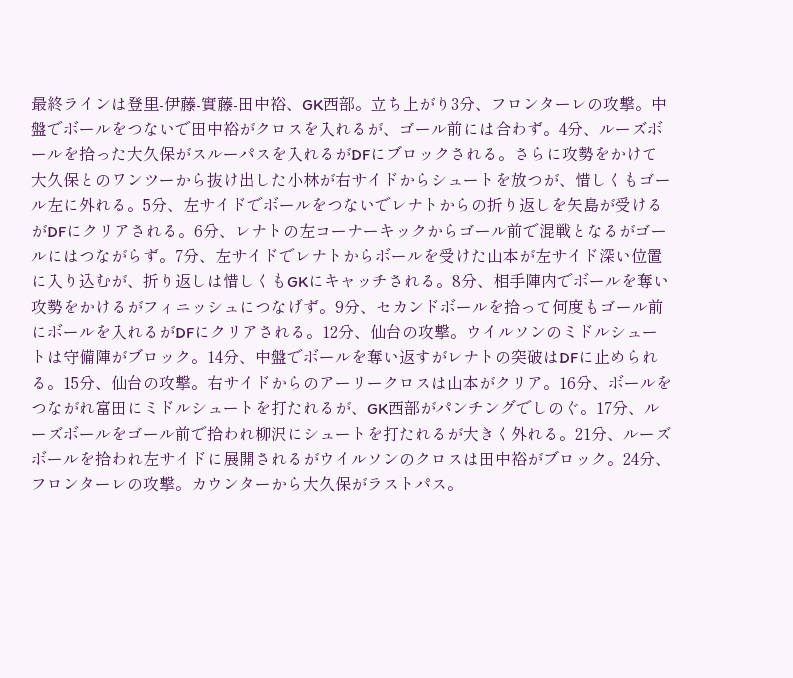最終ラインは登里-伊藤-實藤-田中裕、GK西部。立ち上がり3分、フロンターレの攻撃。中盤でボールをつないで田中裕がクロスを入れるが、ゴール前には合わず。4分、ルーズボールを拾った大久保がスルーパスを入れるがDFにブロックされる。さらに攻勢をかけて大久保とのワンツーから抜け出した小林が右サイドからシュートを放つが、惜しくもゴール左に外れる。5分、左サイドでボールをつないでレナトからの折り返しを矢島が受けるがDFにクリアされる。6分、レナトの左コーナーキックからゴール前で混戦となるがゴールにはつながらず。7分、左サイドでレナトからボールを受けた山本が左サイド深い位置に入り込むが、折り返しは惜しくもGKにキャッチされる。8分、相手陣内でボールを奪い攻勢をかけるがフィニッシュにつなげず。9分、セカンドボールを拾って何度もゴール前にボールを入れるがDFにクリアされる。12分、仙台の攻撃。ウイルソンのミドルシュートは守備陣がブロック。14分、中盤でボールを奪い返すがレナトの突破はDFに止められる。15分、仙台の攻撃。右サイドからのアーリークロスは山本がクリア。16分、ボールをつながれ富田にミドルシュートを打たれるが、GK西部がパンチングでしのぐ。17分、ルーズボールをゴール前で拾われ柳沢にシュートを打たれるが大きく外れる。21分、ルーズボールを拾われ左サイドに展開されるがウイルソンのクロスは田中裕がブロック。24分、フロンターレの攻撃。カウンターから大久保がラストパス。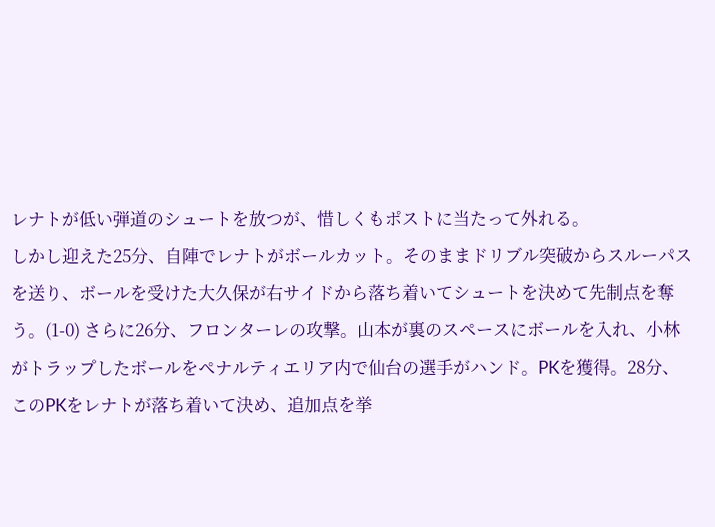レナトが低い弾道のシュートを放つが、惜しくもポストに当たって外れる。
しかし迎えた25分、自陣でレナトがボールカット。そのままドリブル突破からスルーパスを送り、ボールを受けた大久保が右サイドから落ち着いてシュートを決めて先制点を奪う。(1-0) さらに26分、フロンターレの攻撃。山本が裏のスペースにボールを入れ、小林がトラップしたボールをペナルティエリア内で仙台の選手がハンド。PKを獲得。28分、このPKをレナトが落ち着いて決め、追加点を挙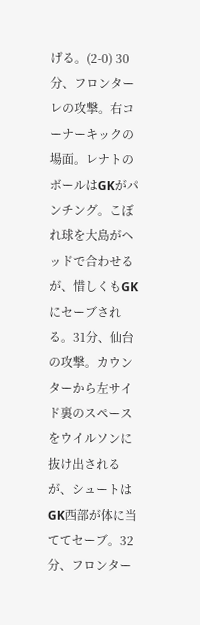げる。(2-0) 30分、フロンターレの攻撃。右コーナーキックの場面。レナトのボールはGKがパンチング。こぼれ球を大島がヘッドで合わせるが、惜しくもGKにセーブされる。31分、仙台の攻撃。カウンターから左サイド裏のスペースをウイルソンに抜け出されるが、シュートはGK西部が体に当ててセーブ。32分、フロンター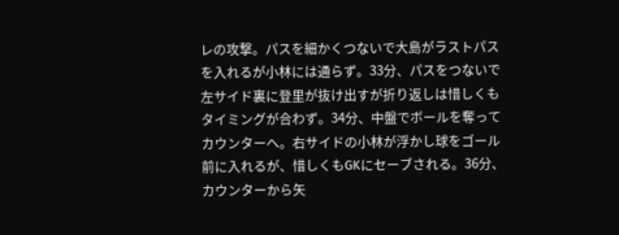レの攻撃。パスを細かくつないで大島がラストパスを入れるが小林には通らず。33分、パスをつないで左サイド裏に登里が抜け出すが折り返しは惜しくもタイミングが合わず。34分、中盤でボールを奪ってカウンターへ。右サイドの小林が浮かし球をゴール前に入れるが、惜しくもGKにセーブされる。36分、カウンターから矢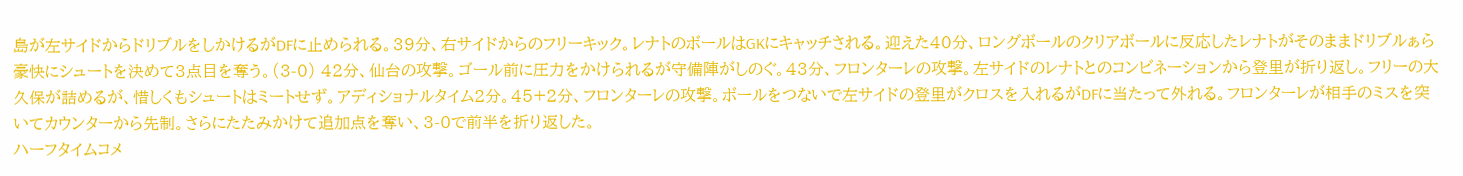島が左サイドからドリブルをしかけるがDFに止められる。39分、右サイドからのフリーキック。レナトのボールはGKにキャッチされる。迎えた40分、ロングボールのクリアボールに反応したレナトがそのままドリブルぁら豪快にシュートを決めて3点目を奪う。(3-0) 42分、仙台の攻撃。ゴール前に圧力をかけられるが守備陣がしのぐ。43分、フロンターレの攻撃。左サイドのレナトとのコンビネーションから登里が折り返し。フリーの大久保が詰めるが、惜しくもシュートはミートせず。アディショナルタイム2分。45+2分、フロンターレの攻撃。ボールをつないで左サイドの登里がクロスを入れるがDFに当たって外れる。フロンターレが相手のミスを突いてカウンターから先制。さらにたたみかけて追加点を奪い、3-0で前半を折り返した。
ハーフタイムコメ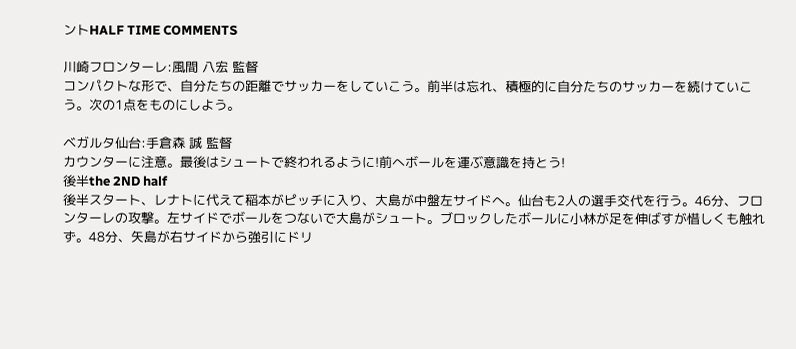ントHALF TIME COMMENTS

川崎フロンターレ:風間 八宏 監督
コンパクトな形で、自分たちの距離でサッカーをしていこう。前半は忘れ、積極的に自分たちのサッカーを続けていこう。次の1点をものにしよう。

ベガルタ仙台:手倉森 誠 監督
カウンターに注意。最後はシュートで終われるように!前へボールを運ぶ意識を持とう!
後半the 2ND half
後半スタート、レナトに代えて稲本がピッチに入り、大島が中盤左サイドへ。仙台も2人の選手交代を行う。46分、フロンターレの攻撃。左サイドでボールをつないで大島がシュート。ブロックしたボールに小林が足を伸ばすが惜しくも触れず。48分、矢島が右サイドから強引にドリ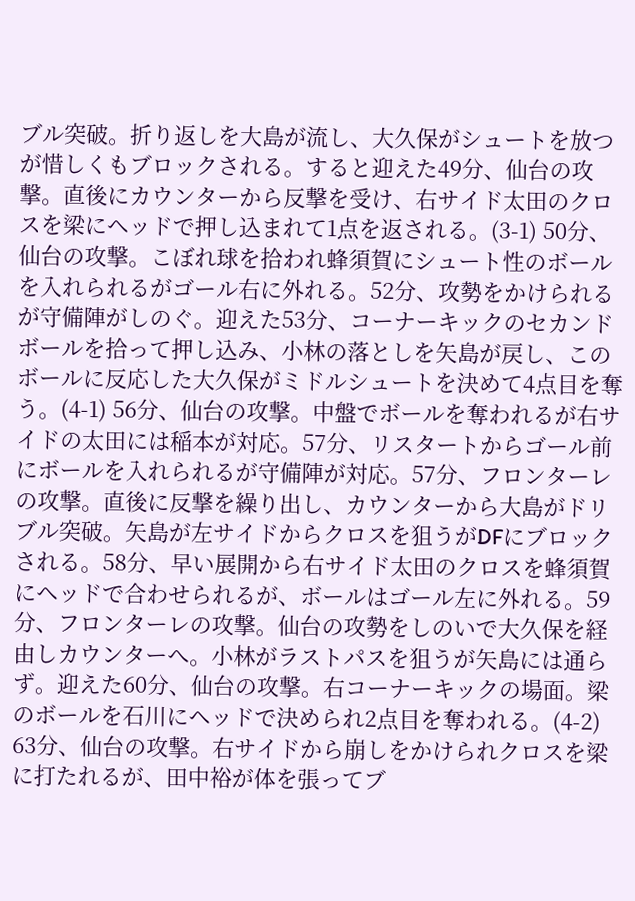ブル突破。折り返しを大島が流し、大久保がシュートを放つが惜しくもブロックされる。すると迎えた49分、仙台の攻撃。直後にカウンターから反撃を受け、右サイド太田のクロスを梁にヘッドで押し込まれて1点を返される。(3-1) 50分、仙台の攻撃。こぼれ球を拾われ蜂須賀にシュート性のボールを入れられるがゴール右に外れる。52分、攻勢をかけられるが守備陣がしのぐ。迎えた53分、コーナーキックのセカンドボールを拾って押し込み、小林の落としを矢島が戻し、このボールに反応した大久保がミドルシュートを決めて4点目を奪う。(4-1) 56分、仙台の攻撃。中盤でボールを奪われるが右サイドの太田には稲本が対応。57分、リスタートからゴール前にボールを入れられるが守備陣が対応。57分、フロンターレの攻撃。直後に反撃を繰り出し、カウンターから大島がドリブル突破。矢島が左サイドからクロスを狙うがDFにブロックされる。58分、早い展開から右サイド太田のクロスを蜂須賀にヘッドで合わせられるが、ボールはゴール左に外れる。59分、フロンターレの攻撃。仙台の攻勢をしのいで大久保を経由しカウンターへ。小林がラストパスを狙うが矢島には通らず。迎えた60分、仙台の攻撃。右コーナーキックの場面。梁のボールを石川にヘッドで決められ2点目を奪われる。(4-2) 63分、仙台の攻撃。右サイドから崩しをかけられクロスを梁に打たれるが、田中裕が体を張ってブ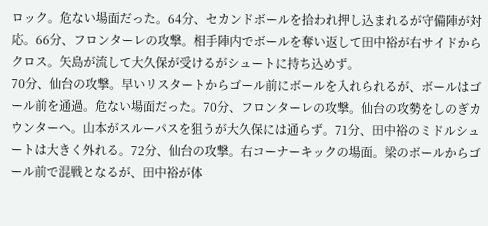ロック。危ない場面だった。64分、セカンドボールを拾われ押し込まれるが守備陣が対応。66分、フロンターレの攻撃。相手陣内でボールを奪い返して田中裕が右サイドからクロス。矢島が流して大久保が受けるがシュートに持ち込めず。
70分、仙台の攻撃。早いリスタートからゴール前にボールを入れられるが、ボールはゴール前を通過。危ない場面だった。70分、フロンターレの攻撃。仙台の攻勢をしのぎカウンターへ。山本がスルーパスを狙うが大久保には通らず。71分、田中裕のミドルシュートは大きく外れる。72分、仙台の攻撃。右コーナーキックの場面。梁のボールからゴール前で混戦となるが、田中裕が体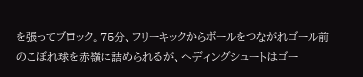を張ってブロック。75分、フリーキックからボールをつながれゴール前のこぼれ球を赤嶺に詰められるが、ヘディングシュートはゴー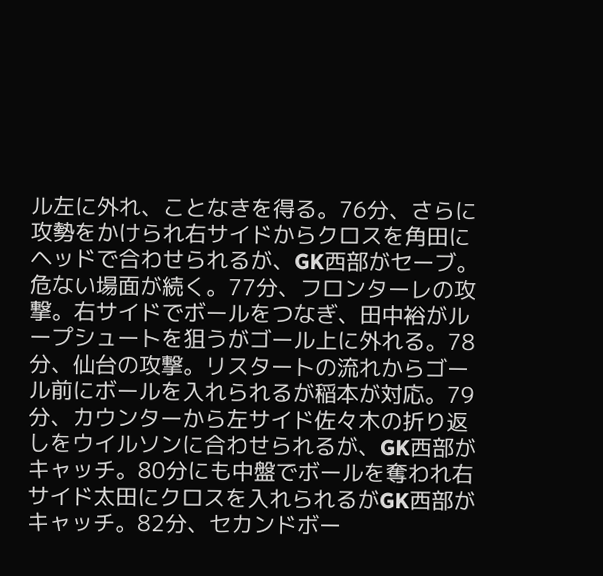ル左に外れ、ことなきを得る。76分、さらに攻勢をかけられ右サイドからクロスを角田にヘッドで合わせられるが、GK西部がセーブ。危ない場面が続く。77分、フロンターレの攻撃。右サイドでボールをつなぎ、田中裕がループシュートを狙うがゴール上に外れる。78分、仙台の攻撃。リスタートの流れからゴール前にボールを入れられるが稲本が対応。79分、カウンターから左サイド佐々木の折り返しをウイルソンに合わせられるが、GK西部がキャッチ。80分にも中盤でボールを奪われ右サイド太田にクロスを入れられるがGK西部がキャッチ。82分、セカンドボー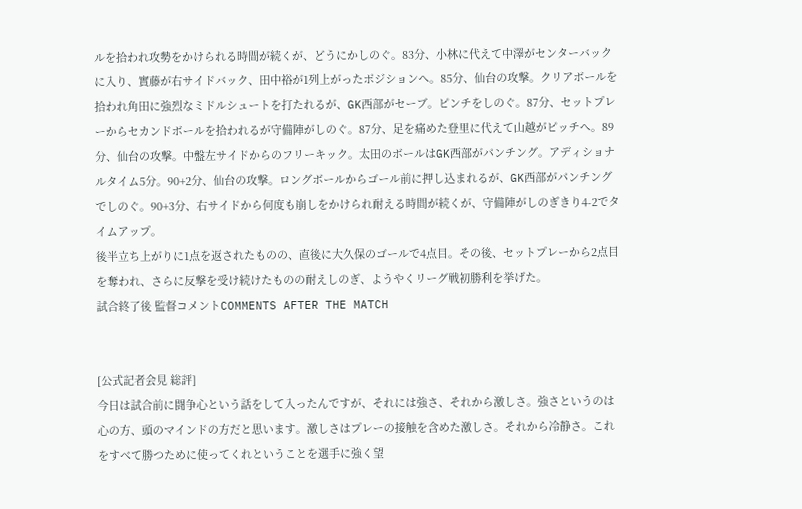ルを拾われ攻勢をかけられる時間が続くが、どうにかしのぐ。83分、小林に代えて中澤がセンターバックに入り、實藤が右サイドバック、田中裕が1列上がったポジションへ。85分、仙台の攻撃。クリアボールを拾われ角田に強烈なミドルシュートを打たれるが、GK西部がセーブ。ピンチをしのぐ。87分、セットプレーからセカンドボールを拾われるが守備陣がしのぐ。87分、足を痛めた登里に代えて山越がピッチへ。89分、仙台の攻撃。中盤左サイドからのフリーキック。太田のボールはGK西部がパンチング。アディショナルタイム5分。90+2分、仙台の攻撃。ロングボールからゴール前に押し込まれるが、GK西部がパンチングでしのぐ。90+3分、右サイドから何度も崩しをかけられ耐える時間が続くが、守備陣がしのぎきり4-2でタイムアップ。
後半立ち上がりに1点を返されたものの、直後に大久保のゴールで4点目。その後、セットプレーから2点目を奪われ、さらに反撃を受け続けたものの耐えしのぎ、ようやくリーグ戦初勝利を挙げた。
試合終了後 監督コメントCOMMENTS AFTER THE MATCH


[公式記者会見 総評]
今日は試合前に闘争心という話をして入ったんですが、それには強さ、それから激しさ。強さというのは心の方、頭のマインドの方だと思います。激しさはプレーの接触を含めた激しさ。それから冷静さ。これをすべて勝つために使ってくれということを選手に強く望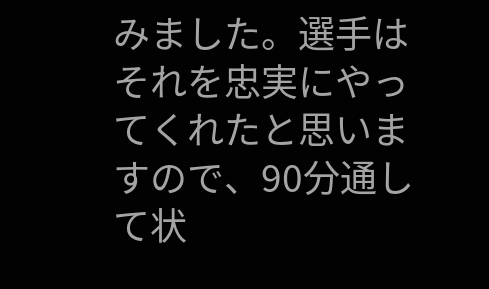みました。選手はそれを忠実にやってくれたと思いますので、90分通して状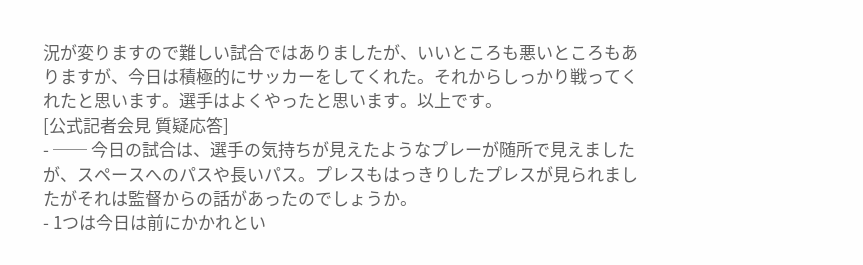況が変りますので難しい試合ではありましたが、いいところも悪いところもありますが、今日は積極的にサッカーをしてくれた。それからしっかり戦ってくれたと思います。選手はよくやったと思います。以上です。
[公式記者会見 質疑応答]
- ── 今日の試合は、選手の気持ちが見えたようなプレーが随所で見えましたが、スペースへのパスや長いパス。プレスもはっきりしたプレスが見られましたがそれは監督からの話があったのでしょうか。
- 1つは今日は前にかかれとい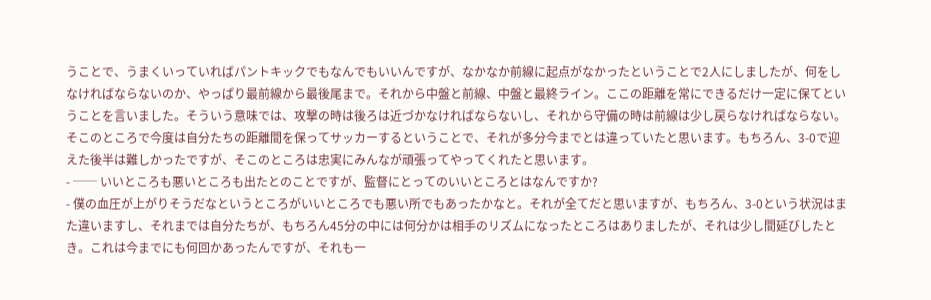うことで、うまくいっていればパントキックでもなんでもいいんですが、なかなか前線に起点がなかったということで2人にしましたが、何をしなければならないのか、やっぱり最前線から最後尾まで。それから中盤と前線、中盤と最終ライン。ここの距離を常にできるだけ一定に保てということを言いました。そういう意味では、攻撃の時は後ろは近づかなければならないし、それから守備の時は前線は少し戻らなければならない。そこのところで今度は自分たちの距離間を保ってサッカーするということで、それが多分今までとは違っていたと思います。もちろん、3-0で迎えた後半は難しかったですが、そこのところは忠実にみんなが頑張ってやってくれたと思います。
- ── いいところも悪いところも出たとのことですが、監督にとってのいいところとはなんですか?
- 僕の血圧が上がりそうだなというところがいいところでも悪い所でもあったかなと。それが全てだと思いますが、もちろん、3-0という状況はまた違いますし、それまでは自分たちが、もちろん45分の中には何分かは相手のリズムになったところはありましたが、それは少し間延びしたとき。これは今までにも何回かあったんですが、それも一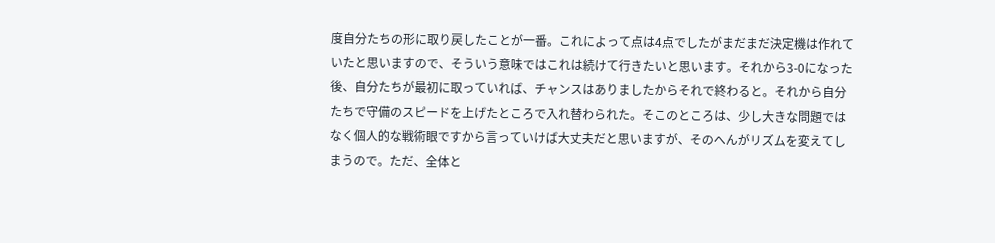度自分たちの形に取り戻したことが一番。これによって点は4点でしたがまだまだ決定機は作れていたと思いますので、そういう意味ではこれは続けて行きたいと思います。それから3-0になった後、自分たちが最初に取っていれば、チャンスはありましたからそれで終わると。それから自分たちで守備のスピードを上げたところで入れ替わられた。そこのところは、少し大きな問題ではなく個人的な戦術眼ですから言っていけば大丈夫だと思いますが、そのへんがリズムを変えてしまうので。ただ、全体と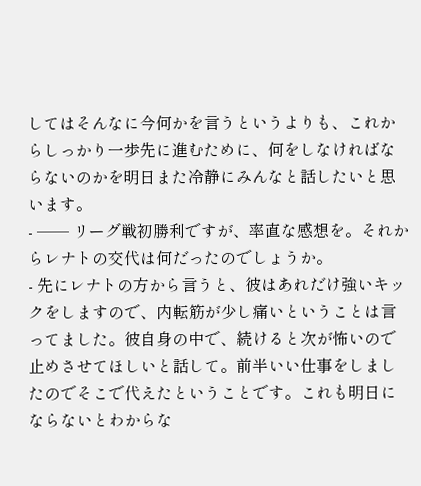してはそんなに今何かを言うというよりも、これからしっかり一歩先に進むために、何をしなければならないのかを明日また冷静にみんなと話したいと思います。
- ── リーグ戦初勝利ですが、率直な感想を。それからレナトの交代は何だったのでしょうか。
- 先にレナトの方から言うと、彼はあれだけ強いキックをしますので、内転筋が少し痛いということは言ってました。彼自身の中で、続けると次が怖いので止めさせてほしいと話して。前半いい仕事をしましたのでそこで代えたということです。これも明日にならないとわからな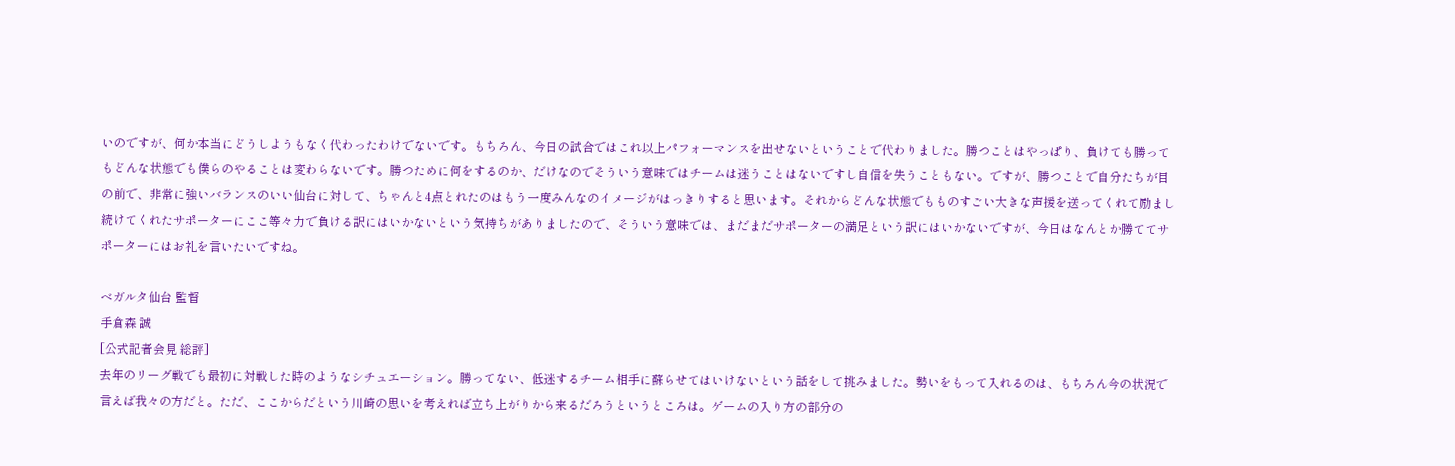いのですが、何か本当にどうしようもなく代わったわけでないです。もちろん、今日の試合ではこれ以上パフォーマンスを出せないということで代わりました。勝つことはやっぱり、負けても勝ってもどんな状態でも僕らのやることは変わらないです。勝つために何をするのか、だけなのでそういう意味ではチームは迷うことはないですし自信を失うこともない。ですが、勝つことで自分たちが目の前で、非常に強いバランスのいい仙台に対して、ちゃんと4点とれたのはもう一度みんなのイメージがはっきりすると思います。それからどんな状態でもものすごい大きな声援を送ってくれて励まし続けてくれたサポーターにここ等々力で負ける訳にはいかないという気持ちがありましたので、そういう意味では、まだまだサポーターの満足という訳にはいかないですが、今日はなんとか勝ててサポーターにはお礼を言いたいですね。

ベガルタ仙台 監督
手倉森 誠
[公式記者会見 総評]
去年のリーグ戦でも最初に対戦した時のようなシチュエーション。勝ってない、低迷するチーム相手に蘇らせてはいけないという話をして挑みました。勢いをもって入れるのは、もちろん今の状況で言えば我々の方だと。ただ、ここからだという川崎の思いを考えれば立ち上がりから来るだろうというところは。ゲームの入り方の部分の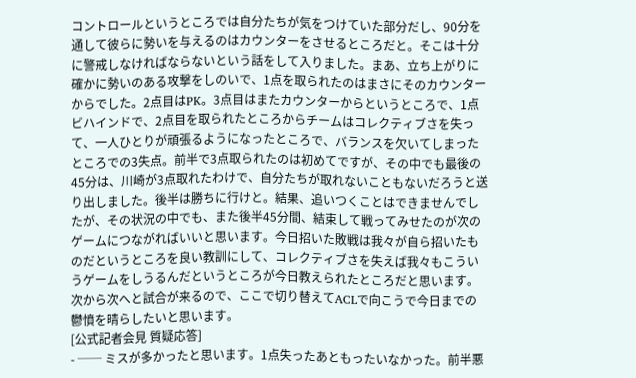コントロールというところでは自分たちが気をつけていた部分だし、90分を通して彼らに勢いを与えるのはカウンターをさせるところだと。そこは十分に警戒しなければならないという話をして入りました。まあ、立ち上がりに確かに勢いのある攻撃をしのいで、1点を取られたのはまさにそのカウンターからでした。2点目はPK。3点目はまたカウンターからというところで、1点ビハインドで、2点目を取られたところからチームはコレクティブさを失って、一人ひとりが頑張るようになったところで、バランスを欠いてしまったところでの3失点。前半で3点取られたのは初めてですが、その中でも最後の45分は、川崎が3点取れたわけで、自分たちが取れないこともないだろうと送り出しました。後半は勝ちに行けと。結果、追いつくことはできませんでしたが、その状況の中でも、また後半45分間、結束して戦ってみせたのが次のゲームにつながればいいと思います。今日招いた敗戦は我々が自ら招いたものだというところを良い教訓にして、コレクティブさを失えば我々もこういうゲームをしうるんだというところが今日教えられたところだと思います。次から次へと試合が来るので、ここで切り替えてACLで向こうで今日までの鬱憤を晴らしたいと思います。
[公式記者会見 質疑応答]
- ── ミスが多かったと思います。1点失ったあともったいなかった。前半悪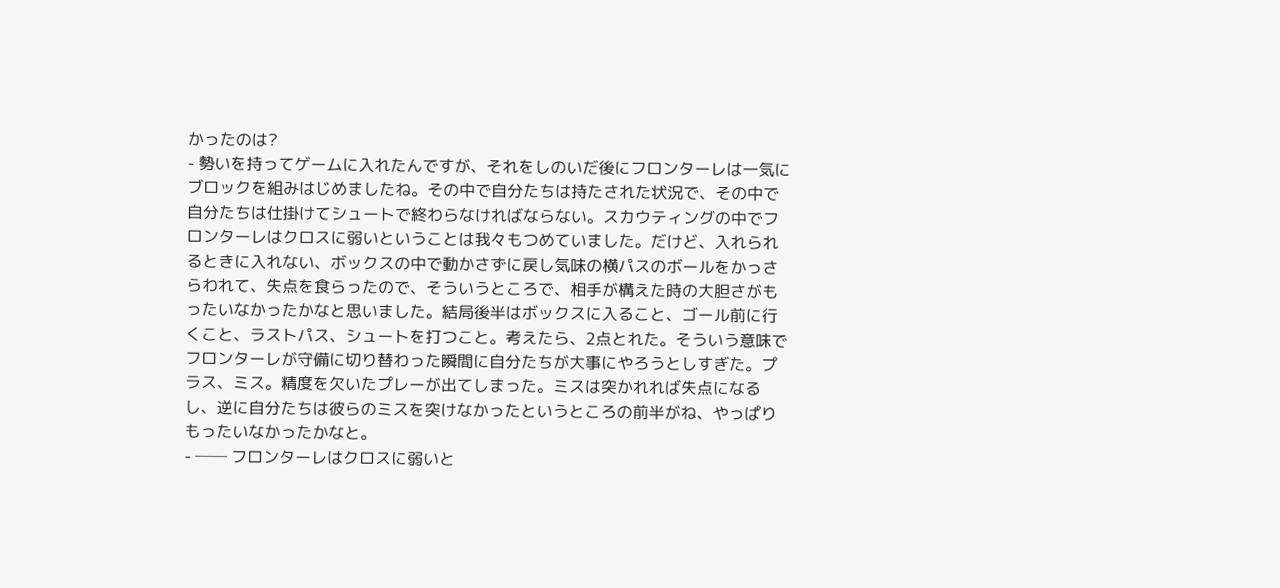かったのは?
- 勢いを持ってゲームに入れたんですが、それをしのいだ後にフロンターレは一気にブロックを組みはじめましたね。その中で自分たちは持たされた状況で、その中で自分たちは仕掛けてシュートで終わらなければならない。スカウティングの中でフロンターレはクロスに弱いということは我々もつめていました。だけど、入れられるときに入れない、ボックスの中で動かさずに戻し気味の横パスのボールをかっさらわれて、失点を食らったので、そういうところで、相手が構えた時の大胆さがもったいなかったかなと思いました。結局後半はボックスに入ること、ゴール前に行くこと、ラストパス、シュートを打つこと。考えたら、2点とれた。そういう意味でフロンターレが守備に切り替わった瞬間に自分たちが大事にやろうとしすぎた。プラス、ミス。精度を欠いたプレーが出てしまった。ミスは突かれれば失点になるし、逆に自分たちは彼らのミスを突けなかったというところの前半がね、やっぱりもったいなかったかなと。
- ── フロンターレはクロスに弱いと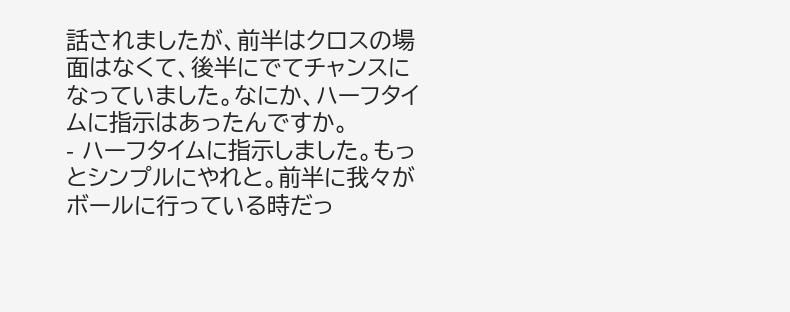話されましたが、前半はクロスの場面はなくて、後半にでてチャンスになっていました。なにか、ハーフタイムに指示はあったんですか。
- ハーフタイムに指示しました。もっとシンプルにやれと。前半に我々がボールに行っている時だっ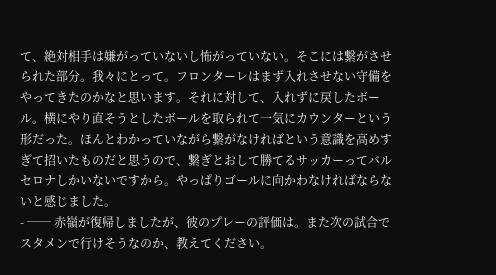て、絶対相手は嫌がっていないし怖がっていない。そこには繋がさせられた部分。我々にとって。フロンターレはまず入れさせない守備をやってきたのかなと思います。それに対して、入れずに戻したボール。横にやり直そうとしたボールを取られて一気にカウンターという形だった。ほんとわかっていながら繋がなければという意識を高めすぎて招いたものだと思うので、繋ぎとおして勝てるサッカーってバルセロナしかいないですから。やっぱりゴールに向かわなければならないと感じました。
- ── 赤嶺が復帰しましたが、彼のプレーの評価は。また次の試合でスタメンで行けそうなのか、教えてください。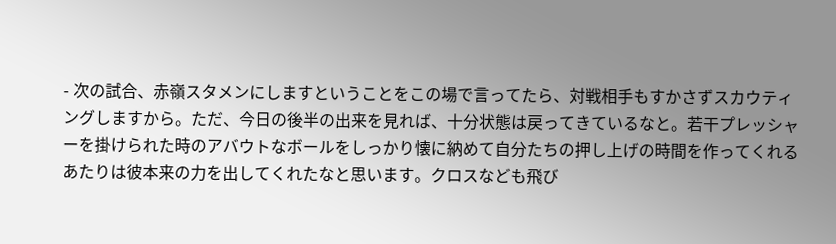- 次の試合、赤嶺スタメンにしますということをこの場で言ってたら、対戦相手もすかさずスカウティングしますから。ただ、今日の後半の出来を見れば、十分状態は戻ってきているなと。若干プレッシャーを掛けられた時のアバウトなボールをしっかり懐に納めて自分たちの押し上げの時間を作ってくれるあたりは彼本来の力を出してくれたなと思います。クロスなども飛び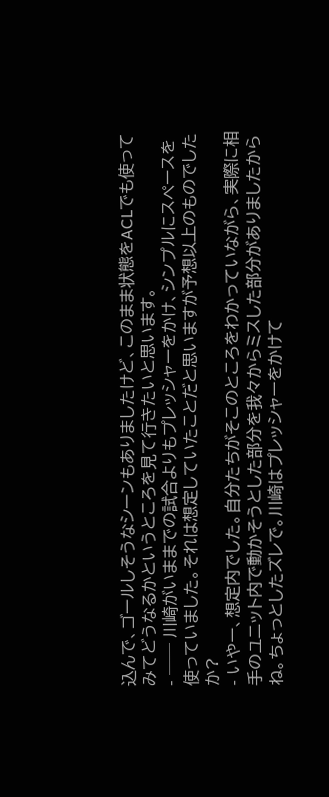込んで、ゴールしそうなシーンもありましたけど、このまま状態をACLでも使ってみてどうなるかというところを見て行きたいと思います。
- ── 川崎がいままでの試合よりもプレッシャーをかけ、シンプルにスペースを使っていました。それは想定していたことだと思いますが予想以上のものでしたか?
- いやー、想定内でした。自分たちがそこのところをわかっていながら、実際に相手のユニット内で動かそうとした部分を我々からミスした部分がありましたからね。ちょっとしたズレで。川崎はプレッシャーをかけて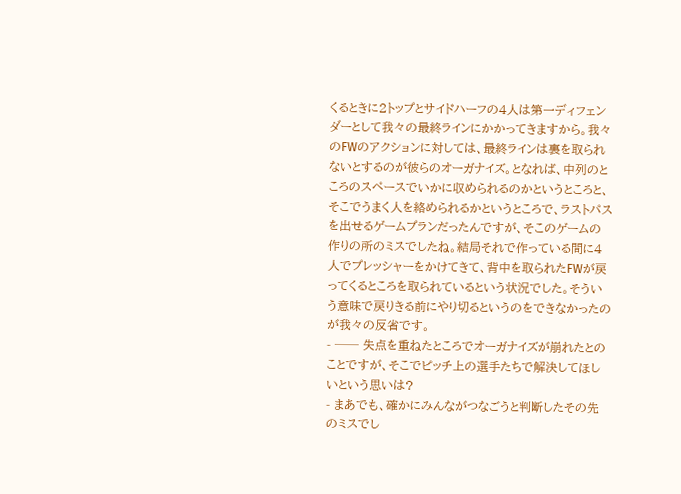くるときに2トップとサイドハーフの4人は第一ディフェンダーとして我々の最終ラインにかかってきますから。我々のFWのアクションに対しては、最終ラインは裏を取られないとするのが彼らのオーガナイズ。となれば、中列のところのスペースでいかに収められるのかというところと、そこでうまく人を絡められるかというところで、ラストパスを出せるゲームプランだったんですが、そこのゲームの作りの所のミスでしたね。結局それで作っている間に4人でプレッシャーをかけてきて、背中を取られたFWが戻ってくるところを取られているという状況でした。そういう意味で戻りきる前にやり切るというのをできなかったのが我々の反省です。
- ── 失点を重ねたところでオーガナイズが崩れたとのことですが、そこでピッチ上の選手たちで解決してほしいという思いは?
- まあでも、確かにみんながつなごうと判断したその先のミスでし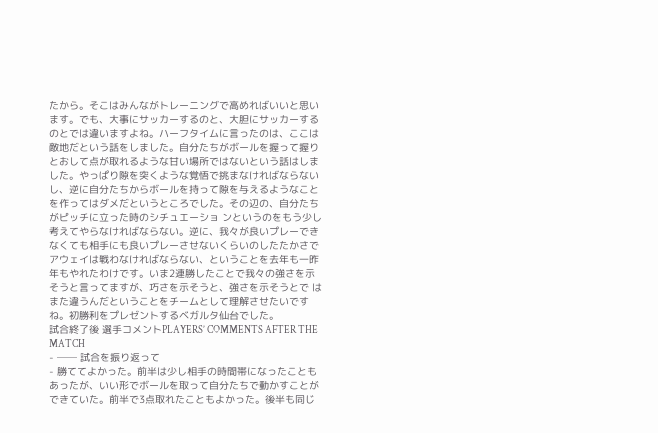たから。そこはみんながトレーニングで高めればいいと思います。でも、大事にサッカーするのと、大胆にサッカーするのとでは違いますよね。ハーフタイムに言ったのは、ここは敵地だという話をしました。自分たちがボールを握って握りとおして点が取れるような甘い場所ではないという話はしました。やっぱり隙を突くような覚悟で挑まなければならないし、逆に自分たちからボールを持って隙を与えるようなことを作ってはダメだというところでした。その辺の、自分たちがピッチに立った時のシチュエーショ ンというのをもう少し考えてやらなければならない。逆に、我々が良いプレーできなくても相手にも良いプレーさせないくらいのしたたかさでアウェイは戦わなければならない、ということを去年も一昨年もやれたわけです。いま2連勝したことで我々の強さを示そうと言ってますが、巧さを示そうと、強さを示そうとで はまた違うんだということをチームとして理解させたいですね。初勝利をプレゼントするベガルタ仙台でした。
試合終了後 選手コメントPLAYERS’ COMMENTS AFTER THE MATCH
- ── 試合を振り返って
- 勝ててよかった。前半は少し相手の時間帯になったこともあったが、いい形でボールを取って自分たちで動かすことができていた。前半で3点取れたこともよかった。後半も同じ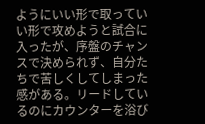ようにいい形で取っていい形で攻めようと試合に入ったが、序盤のチャンスで決められず、自分たちで苦しくしてしまった感がある。リードしているのにカウンターを浴び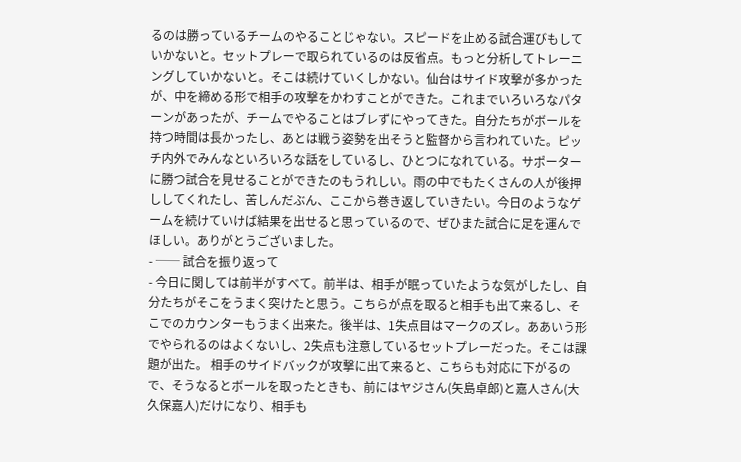るのは勝っているチームのやることじゃない。スピードを止める試合運びもしていかないと。セットプレーで取られているのは反省点。もっと分析してトレーニングしていかないと。そこは続けていくしかない。仙台はサイド攻撃が多かったが、中を締める形で相手の攻撃をかわすことができた。これまでいろいろなパターンがあったが、チームでやることはブレずにやってきた。自分たちがボールを持つ時間は長かったし、あとは戦う姿勢を出そうと監督から言われていた。ピッチ内外でみんなといろいろな話をしているし、ひとつになれている。サポーターに勝つ試合を見せることができたのもうれしい。雨の中でもたくさんの人が後押ししてくれたし、苦しんだぶん、ここから巻き返していきたい。今日のようなゲームを続けていけば結果を出せると思っているので、ぜひまた試合に足を運んでほしい。ありがとうございました。
- ── 試合を振り返って
- 今日に関しては前半がすべて。前半は、相手が眠っていたような気がしたし、自分たちがそこをうまく突けたと思う。こちらが点を取ると相手も出て来るし、そこでのカウンターもうまく出来た。後半は、1失点目はマークのズレ。ああいう形でやられるのはよくないし、2失点も注意しているセットプレーだった。そこは課題が出た。 相手のサイドバックが攻撃に出て来ると、こちらも対応に下がるので、そうなるとボールを取ったときも、前にはヤジさん(矢島卓郎)と嘉人さん(大久保嘉人)だけになり、相手も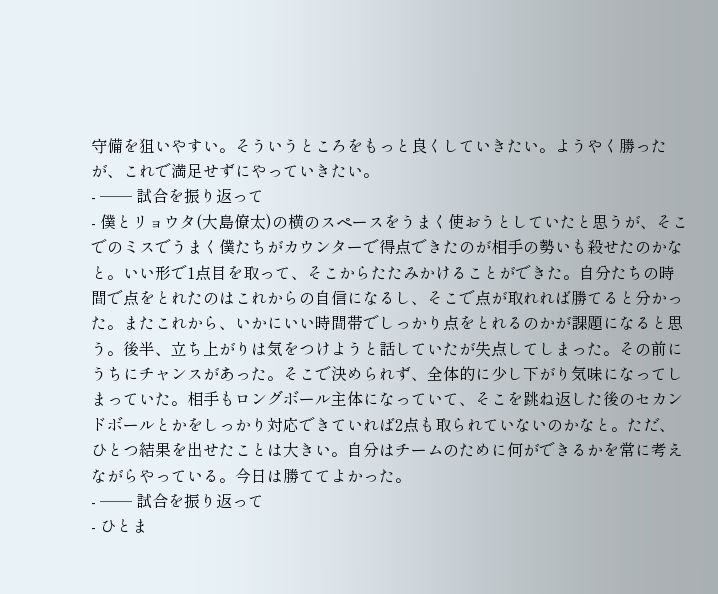守備を狙いやすい。そういうところをもっと良くしていきたい。ようやく勝ったが、これで満足せずにやっていきたい。
- ── 試合を振り返って
- 僕とリョウタ(大島僚太)の横のスペースをうまく使おうとしていたと思うが、そこでのミスでうまく僕たちがカウンターで得点できたのが相手の勢いも殺せたのかなと。いい形で1点目を取って、そこからたたみかけることができた。自分たちの時間で点をとれたのはこれからの自信になるし、そこで点が取れれば勝てると分かった。またこれから、いかにいい時間帯でしっかり点をとれるのかが課題になると思う。後半、立ち上がりは気をつけようと話していたが失点してしまった。その前にうちにチャンスがあった。そこで決められず、全体的に少し下がり気味になってしまっていた。相手もロングボール主体になっていて、そこを跳ね返した後のセカンドボールとかをしっかり対応できていれば2点も取られていないのかなと。ただ、ひとつ結果を出せたことは大きい。自分はチームのために何ができるかを常に考えながらやっている。今日は勝ててよかった。
- ── 試合を振り返って
- ひとま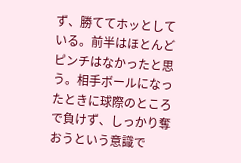ず、勝ててホッとしている。前半はほとんどピンチはなかったと思う。相手ボールになったときに球際のところで負けず、しっかり奪おうという意識で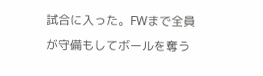試合に入った。FWまで全員が守備もしてボールを奪う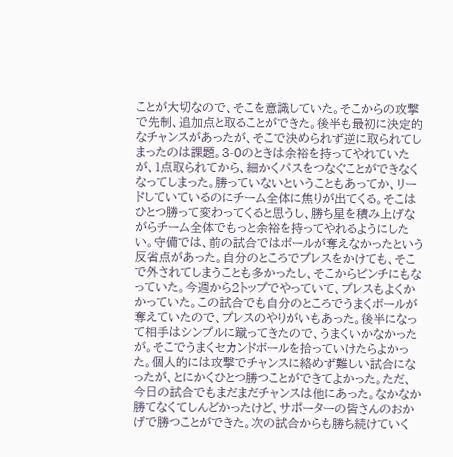ことが大切なので、そこを意識していた。そこからの攻撃で先制、追加点と取ることができた。後半も最初に決定的なチャンスがあったが、そこで決められず逆に取られてしまったのは課題。3-0のときは余裕を持ってやれていたが、1点取られてから、細かくパスをつなぐことができなくなってしまった。勝っていないということもあってか、リードしていているのにチーム全体に焦りが出てくる。そこはひとつ勝って変わってくると思うし、勝ち星を積み上げながらチーム全体でもっと余裕を持ってやれるようにしたい。守備では、前の試合ではボールが奪えなかったという反省点があった。自分のところでプレスをかけても、そこで外されてしまうことも多かったし、そこからピンチにもなっていた。今週から2トップでやっていて、プレスもよくかかっていた。この試合でも自分のところでうまくボールが奪えていたので、プレスのやりがいもあった。後半になって相手はシンプルに蹴ってきたので、うまくいかなかったが。そこでうまくセカンドボールを拾っていけたらよかった。個人的には攻撃でチャンスに絡めず難しい試合になったが、とにかくひとつ勝つことができてよかった。ただ、今日の試合でもまだまだチャンスは他にあった。なかなか勝てなくてしんどかったけど、サポーターの皆さんのおかげで勝つことができた。次の試合からも勝ち続けていく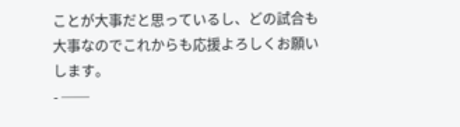ことが大事だと思っているし、どの試合も大事なのでこれからも応援よろしくお願いします。
- ──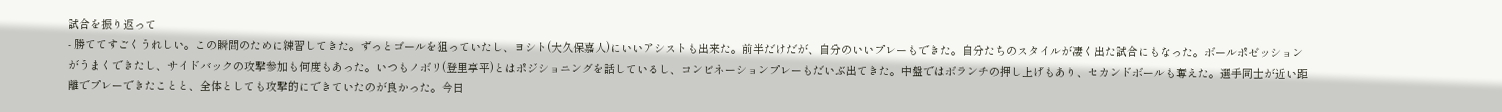試合を振り返って
- 勝ててすごくうれしい。この瞬間のために練習してきた。ずっとゴールを狙っていたし、ヨシト(大久保嘉人)にいいアシストも出来た。前半だけだが、自分のいいプレーもできた。自分たちのスタイルが凄く出た試合にもなった。ボールポゼッションがうまくできたし、サイドバックの攻撃参加も何度もあった。いつもノボリ(登里享平)とはポジショニングを話しているし、コンビネーションプレーもだいぶ出てきた。中盤ではボランチの押し上げもあり、セカンドボールも奪えた。選手同士が近い距離でプレーできたことと、全体としても攻撃的にできていたのが良かった。今日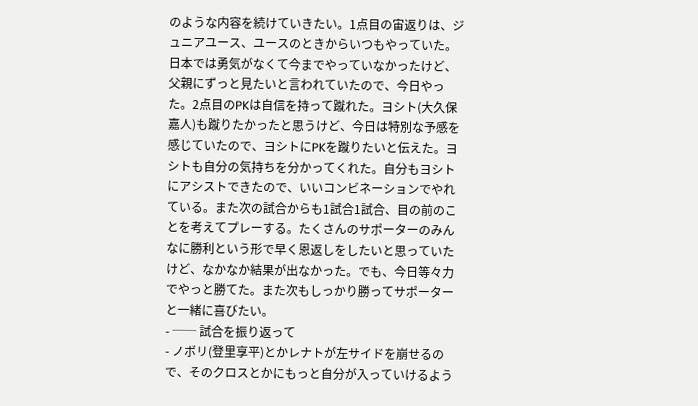のような内容を続けていきたい。1点目の宙返りは、ジュニアユース、ユースのときからいつもやっていた。日本では勇気がなくて今までやっていなかったけど、父親にずっと見たいと言われていたので、今日やった。2点目のPKは自信を持って蹴れた。ヨシト(大久保嘉人)も蹴りたかったと思うけど、今日は特別な予感を感じていたので、ヨシトにPKを蹴りたいと伝えた。ヨシトも自分の気持ちを分かってくれた。自分もヨシトにアシストできたので、いいコンビネーションでやれている。また次の試合からも1試合1試合、目の前のことを考えてプレーする。たくさんのサポーターのみんなに勝利という形で早く恩返しをしたいと思っていたけど、なかなか結果が出なかった。でも、今日等々力でやっと勝てた。また次もしっかり勝ってサポーターと一緒に喜びたい。
- ── 試合を振り返って
- ノボリ(登里享平)とかレナトが左サイドを崩せるので、そのクロスとかにもっと自分が入っていけるよう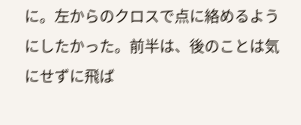に。左からのクロスで点に絡めるようにしたかった。前半は、後のことは気にせずに飛ば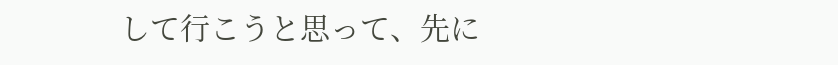して行こうと思って、先に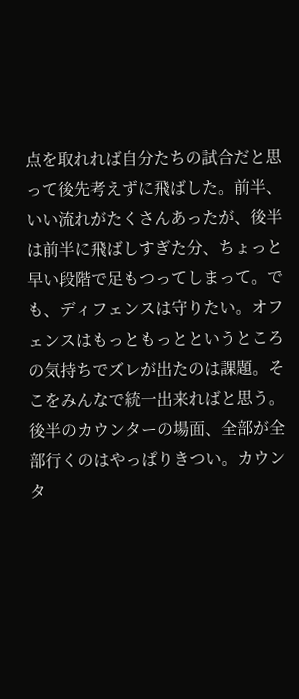点を取れれば自分たちの試合だと思って後先考えずに飛ばした。前半、いい流れがたくさんあったが、後半は前半に飛ばしすぎた分、ちょっと早い段階で足もつってしまって。でも、ディフェンスは守りたい。オフェンスはもっともっとというところの気持ちでズレが出たのは課題。そこをみんなで統一出来ればと思う。後半のカウンターの場面、全部が全部行くのはやっぱりきつい。カウンタ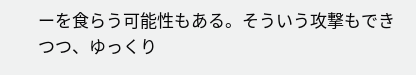ーを食らう可能性もある。そういう攻撃もできつつ、ゆっくり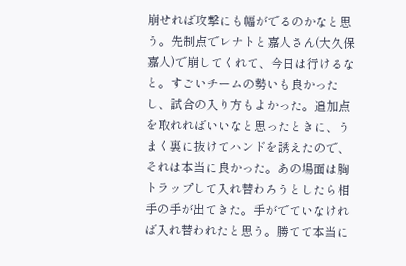崩せれば攻撃にも幅がでるのかなと思う。先制点でレナトと嘉人さん(大久保嘉人)で崩してくれて、今日は行けるなと。すごいチームの勢いも良かったし、試合の入り方もよかった。追加点を取れればいいなと思ったときに、うまく裏に抜けてハンドを誘えたので、それは本当に良かった。あの場面は胸トラップして入れ替わろうとしたら相手の手が出てきた。手がでていなければ入れ替われたと思う。勝てて本当に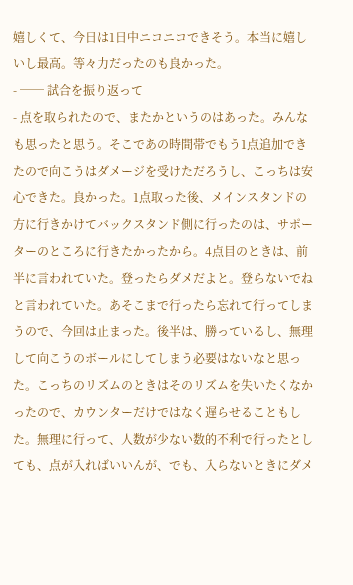嬉しくて、今日は1日中ニコニコできそう。本当に嬉しいし最高。等々力だったのも良かった。
- ── 試合を振り返って
- 点を取られたので、またかというのはあった。みんなも思ったと思う。そこであの時間帯でもう1点追加できたので向こうはダメージを受けただろうし、こっちは安心できた。良かった。1点取った後、メインスタンドの方に行きかけてバックスタンド側に行ったのは、サポーターのところに行きたかったから。4点目のときは、前半に言われていた。登ったらダメだよと。登らないでねと言われていた。あそこまで行ったら忘れて行ってしまうので、今回は止まった。後半は、勝っているし、無理して向こうのボールにしてしまう必要はないなと思った。こっちのリズムのときはそのリズムを失いたくなかったので、カウンターだけではなく遅らせることもした。無理に行って、人数が少ない数的不利で行ったとしても、点が入ればいいんが、でも、入らないときにダメ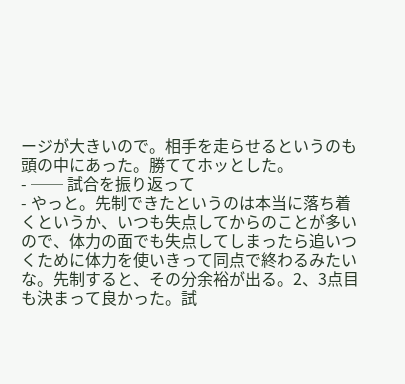ージが大きいので。相手を走らせるというのも頭の中にあった。勝ててホッとした。
- ── 試合を振り返って
- やっと。先制できたというのは本当に落ち着くというか、いつも失点してからのことが多いので、体力の面でも失点してしまったら追いつくために体力を使いきって同点で終わるみたいな。先制すると、その分余裕が出る。2、3点目も決まって良かった。試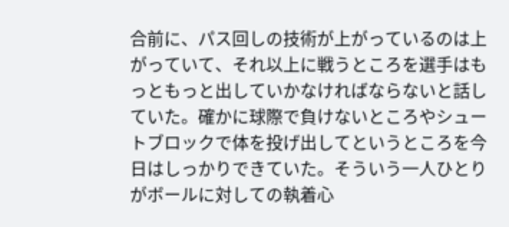合前に、パス回しの技術が上がっているのは上がっていて、それ以上に戦うところを選手はもっともっと出していかなければならないと話していた。確かに球際で負けないところやシュートブロックで体を投げ出してというところを今日はしっかりできていた。そういう一人ひとりがボールに対しての執着心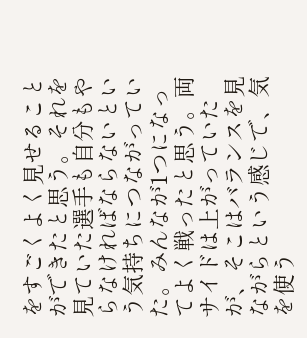をすごくよく見せることができたと思う。それを見ていた選手も自分もやらなければならないという気持ちにつながっていた。みんなが1つになってよく戦ったと思う。両サイドは上がっていたが、そこはバランスを見ながらという感じで、気を使う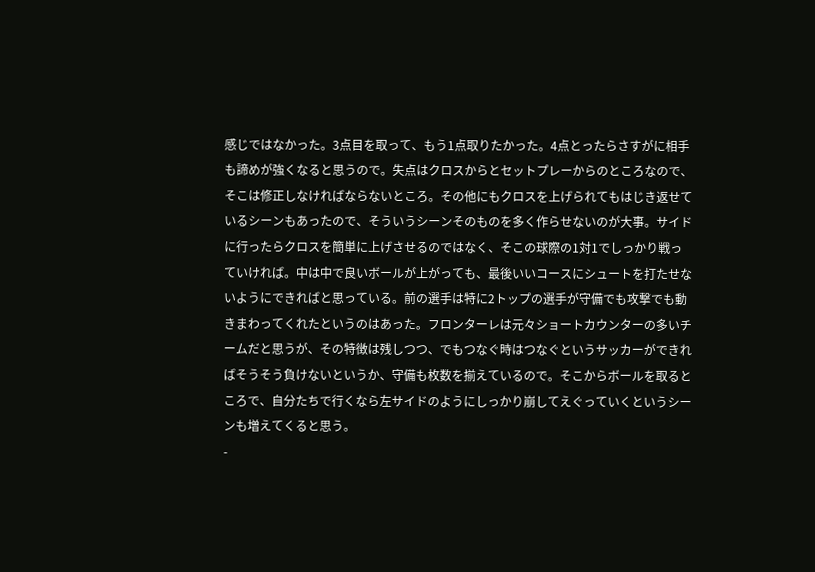感じではなかった。3点目を取って、もう1点取りたかった。4点とったらさすがに相手も諦めが強くなると思うので。失点はクロスからとセットプレーからのところなので、そこは修正しなければならないところ。その他にもクロスを上げられてもはじき返せているシーンもあったので、そういうシーンそのものを多く作らせないのが大事。サイドに行ったらクロスを簡単に上げさせるのではなく、そこの球際の1対1でしっかり戦っていければ。中は中で良いボールが上がっても、最後いいコースにシュートを打たせないようにできればと思っている。前の選手は特に2トップの選手が守備でも攻撃でも動きまわってくれたというのはあった。フロンターレは元々ショートカウンターの多いチームだと思うが、その特徴は残しつつ、でもつなぐ時はつなぐというサッカーができればそうそう負けないというか、守備も枚数を揃えているので。そこからボールを取るところで、自分たちで行くなら左サイドのようにしっかり崩してえぐっていくというシーンも増えてくると思う。
-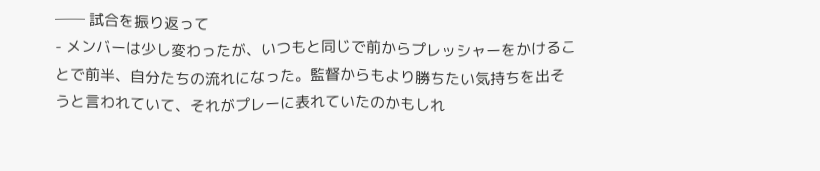── 試合を振り返って
- メンバーは少し変わったが、いつもと同じで前からプレッシャーをかけることで前半、自分たちの流れになった。監督からもより勝ちたい気持ちを出そうと言われていて、それがプレーに表れていたのかもしれ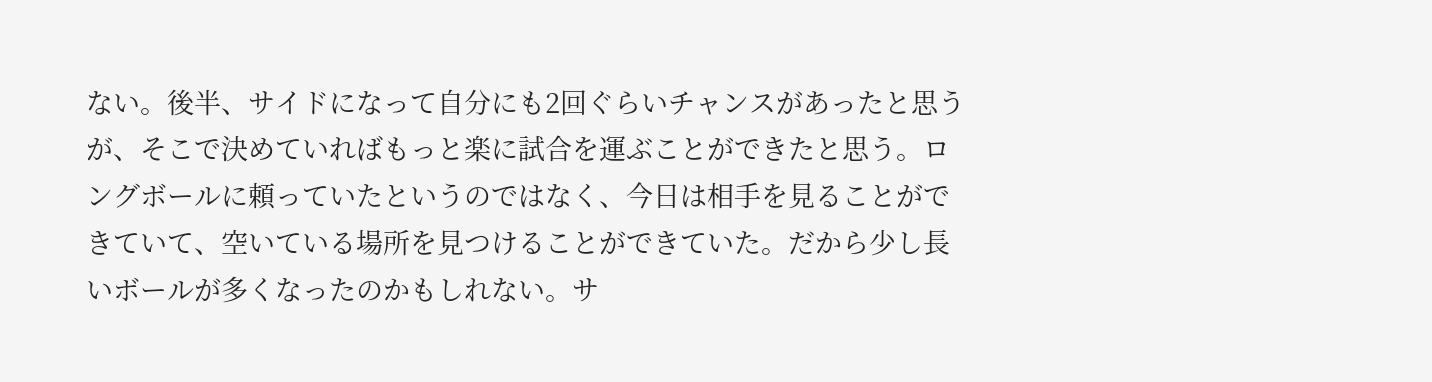ない。後半、サイドになって自分にも2回ぐらいチャンスがあったと思うが、そこで決めていればもっと楽に試合を運ぶことができたと思う。ロングボールに頼っていたというのではなく、今日は相手を見ることができていて、空いている場所を見つけることができていた。だから少し長いボールが多くなったのかもしれない。サ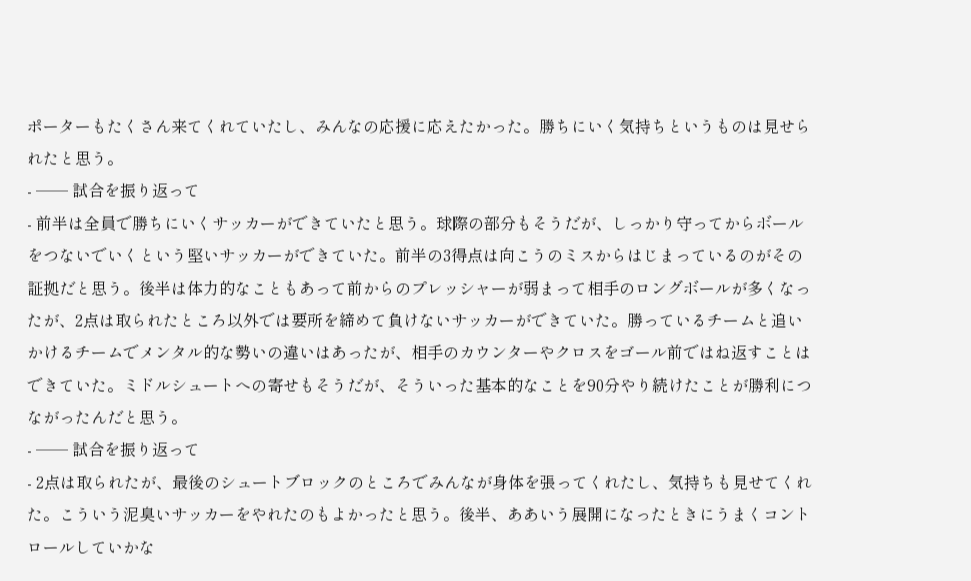ポーターもたくさん来てくれていたし、みんなの応援に応えたかった。勝ちにいく気持ちというものは見せられたと思う。
- ── 試合を振り返って
- 前半は全員で勝ちにいくサッカーができていたと思う。球際の部分もそうだが、しっかり守ってからボールをつないでいくという堅いサッカーができていた。前半の3得点は向こうのミスからはじまっているのがその証拠だと思う。後半は体力的なこともあって前からのプレッシャーが弱まって相手のロングボールが多くなったが、2点は取られたところ以外では要所を締めて負けないサッカーができていた。勝っているチームと追いかけるチームでメンタル的な勢いの違いはあったが、相手のカウンターやクロスをゴール前ではね返すことはできていた。ミドルシュートへの寄せもそうだが、そういった基本的なことを90分やり続けたことが勝利につながったんだと思う。
- ── 試合を振り返って
- 2点は取られたが、最後のシュートブロックのところでみんなが身体を張ってくれたし、気持ちも見せてくれた。こういう泥臭いサッカーをやれたのもよかったと思う。後半、ああいう展開になったときにうまくコントロールしていかな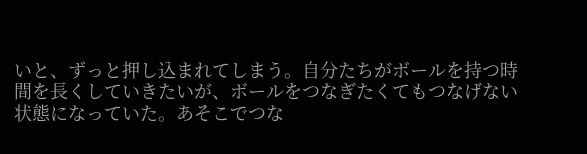いと、ずっと押し込まれてしまう。自分たちがボールを持つ時間を長くしていきたいが、ボールをつなぎたくてもつなげない状態になっていた。あそこでつな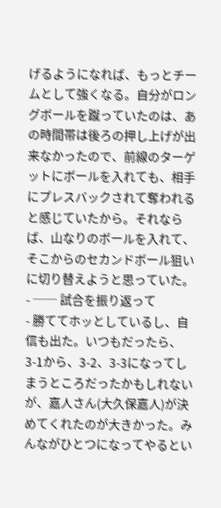げるようになれば、もっとチームとして強くなる。自分がロングボールを蹴っていたのは、あの時間帯は後ろの押し上げが出来なかったので、前線のターゲットにボールを入れても、相手にプレスバックされて奪われると感じていたから。それならば、山なりのボールを入れて、そこからのセカンドボール狙いに切り替えようと思っていた。
- ── 試合を振り返って
- 勝ててホッとしているし、自信も出た。いつもだったら、3-1から、3-2、3-3になってしまうところだったかもしれないが、嘉人さん(大久保嘉人)が決めてくれたのが大きかった。みんながひとつになってやるとい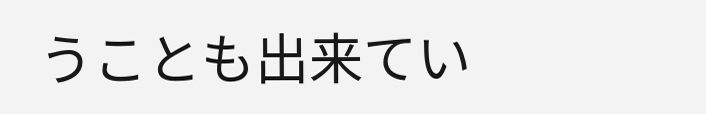うことも出来てい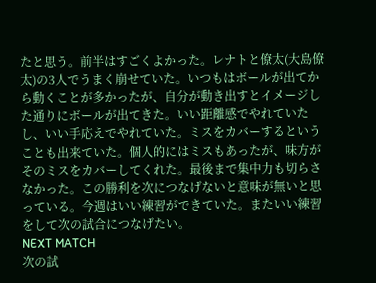たと思う。前半はすごくよかった。レナトと僚太(大島僚太)の3人でうまく崩せていた。いつもはボールが出てから動くことが多かったが、自分が動き出すとイメージした通りにボールが出てきた。いい距離感でやれていたし、いい手応えでやれていた。ミスをカバーするということも出来ていた。個人的にはミスもあったが、味方がそのミスをカバーしてくれた。最後まで集中力も切らさなかった。この勝利を次につなげないと意味が無いと思っている。今週はいい練習ができていた。またいい練習をして次の試合につなげたい。
NEXT MATCH
次の試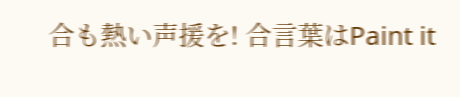合も熱い声援を! 合言葉はPaint it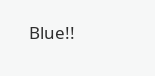Blue!!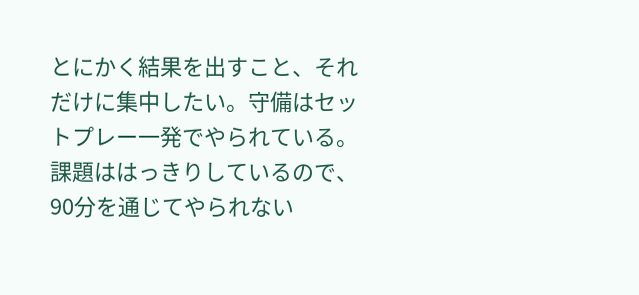とにかく結果を出すこと、それだけに集中したい。守備はセットプレー一発でやられている。課題ははっきりしているので、90分を通じてやられない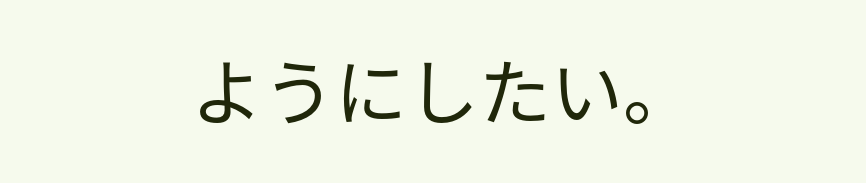ようにしたい。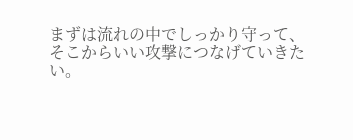まずは流れの中でしっかり守って、そこからいい攻撃につなげていきたい。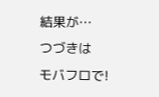結果が…
つづきは
モバフロで!